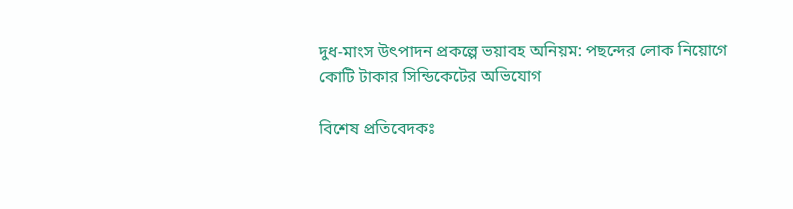দুধ-মাংস উৎপাদন প্রকল্পে ভয়াবহ অনিয়ম: পছন্দের লোক নিয়োগে কোটি টাকার সিন্ডিকেটের অভিযোগ

বিশেষ প্রতিবেদকঃ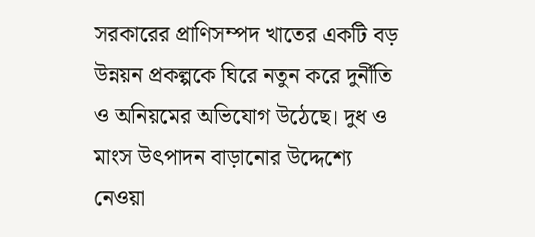সরকারের প্রাণিসম্পদ খাতের একটি বড় উন্নয়ন প্রকল্পকে ঘিরে নতুন করে দুর্নীতি ও অনিয়মের অভিযোগ উঠেছে। দুধ ও মাংস উৎপাদন বাড়ানোর উদ্দেশ্যে নেওয়া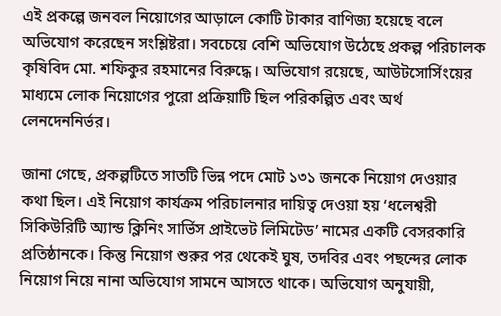এই প্রকল্পে জনবল নিয়োগের আড়ালে কোটি টাকার বাণিজ্য হয়েছে বলে অভিযোগ করেছেন সংশ্লিষ্টরা। সবচেয়ে বেশি অভিযোগ উঠেছে প্রকল্প পরিচালক কৃষিবিদ মো. শফিকুর রহমানের বিরুদ্ধে। অভিযোগ রয়েছে, আউটসোর্সিংয়ের মাধ্যমে লোক নিয়োগের পুরো প্রক্রিয়াটি ছিল পরিকল্পিত এবং অর্থ লেনদেননির্ভর।

জানা গেছে, প্রকল্পটিতে সাতটি ভিন্ন পদে মোট ১৩১ জনকে নিয়োগ দেওয়ার কথা ছিল। এই নিয়োগ কার্যক্রম পরিচালনার দায়িত্ব দেওয়া হয় ‘ধলেশ্বরী সিকিউরিটি অ্যান্ড ক্লিনিং সার্ভিস প্রাইভেট লিমিটেড’ নামের একটি বেসরকারি প্রতিষ্ঠানকে। কিন্তু নিয়োগ শুরুর পর থেকেই ঘুষ, তদবির এবং পছন্দের লোক নিয়োগ নিয়ে নানা অভিযোগ সামনে আসতে থাকে। অভিযোগ অনুযায়ী,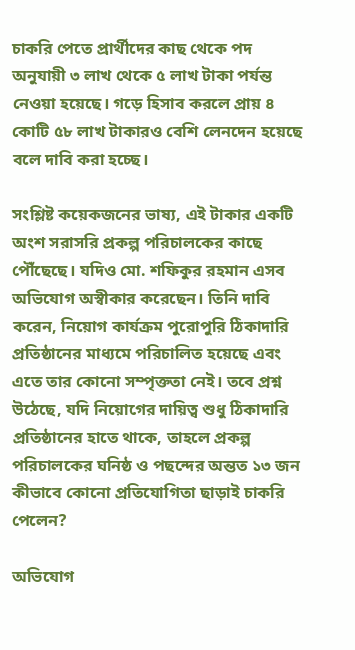চাকরি পেতে প্রার্থীদের কাছ থেকে পদ অনুযায়ী ৩ লাখ থেকে ৫ লাখ টাকা পর্যন্ত নেওয়া হয়েছে। গড়ে হিসাব করলে প্রায় ৪ কোটি ৫৮ লাখ টাকারও বেশি লেনদেন হয়েছে বলে দাবি করা হচ্ছে।

সংশ্লিষ্ট কয়েকজনের ভাষ্য, এই টাকার একটি অংশ সরাসরি প্রকল্প পরিচালকের কাছে পৌঁছেছে। যদিও মো. শফিকুর রহমান এসব অভিযোগ অস্বীকার করেছেন। তিনি দাবি করেন, নিয়োগ কার্যক্রম পুরোপুরি ঠিকাদারি প্রতিষ্ঠানের মাধ্যমে পরিচালিত হয়েছে এবং এতে তার কোনো সম্পৃক্ততা নেই। তবে প্রশ্ন উঠেছে, যদি নিয়োগের দায়িত্ব শুধু ঠিকাদারি প্রতিষ্ঠানের হাতে থাকে, তাহলে প্রকল্প পরিচালকের ঘনিষ্ঠ ও পছন্দের অন্তত ১৩ জন কীভাবে কোনো প্রতিযোগিতা ছাড়াই চাকরি পেলেন?

অভিযোগ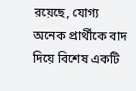রয়েছে, যোগ্য অনেক প্রার্থীকে বাদ দিয়ে বিশেষ একটি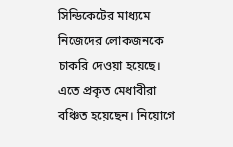সিন্ডিকেটের মাধ্যমে নিজেদের লোকজনকে চাকরি দেওয়া হয়েছে। এতে প্রকৃত মেধাবীরা বঞ্চিত হয়েছেন। নিয়োগে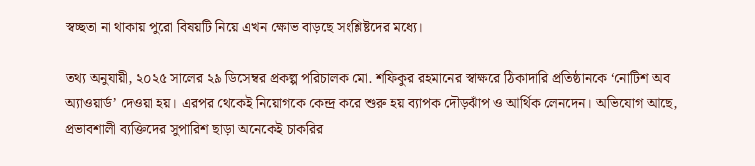স্বচ্ছতা না থাকায় পুরো বিষয়টি নিয়ে এখন ক্ষোভ বাড়ছে সংশ্লিষ্টদের মধ্যে।

তথ্য অনুযায়ী, ২০২৫ সালের ২৯ ডিসেম্বর প্রকল্প পরিচালক মো. শফিকুর রহমানের স্বাক্ষরে ঠিকাদারি প্রতিষ্ঠানকে ‘নোটিশ অব অ্যাওয়ার্ড’ দেওয়া হয়। এরপর থেকেই নিয়োগকে কেন্দ্র করে শুরু হয় ব্যাপক দৌড়ঝাঁপ ও আর্থিক লেনদেন। অভিযোগ আছে, প্রভাবশালী ব্যক্তিদের সুপারিশ ছাড়া অনেকেই চাকরির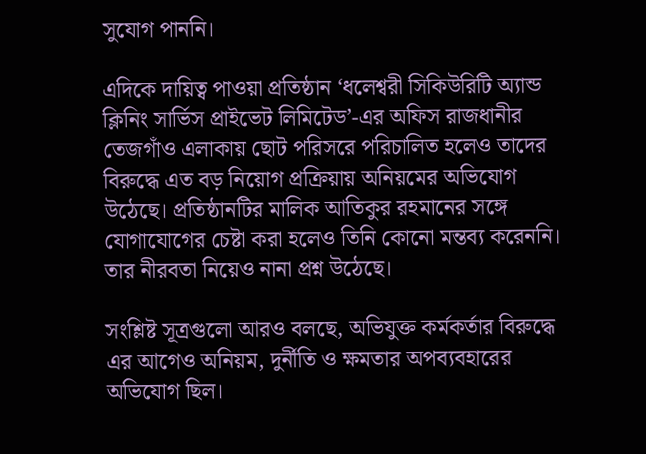সুযোগ পাননি।

এদিকে দায়িত্ব পাওয়া প্রতিষ্ঠান ‘ধলেশ্বরী সিকিউরিটি অ্যান্ড ক্লিনিং সার্ভিস প্রাইভেট লিমিটেড’-এর অফিস রাজধানীর তেজগাঁও এলাকায় ছোট পরিসরে পরিচালিত হলেও তাদের বিরুদ্ধে এত বড় নিয়োগ প্রক্রিয়ায় অনিয়মের অভিযোগ উঠেছে। প্রতিষ্ঠানটির মালিক আতিকুর রহমানের সঙ্গে যোগাযোগের চেষ্টা করা হলেও তিনি কোনো মন্তব্য করেননি। তার নীরবতা নিয়েও নানা প্রশ্ন উঠেছে।

সংশ্লিষ্ট সূত্রগুলো আরও বলছে, অভিযুক্ত কর্মকর্তার বিরুদ্ধে এর আগেও অনিয়ম, দুর্নীতি ও ক্ষমতার অপব্যবহারের অভিযোগ ছিল।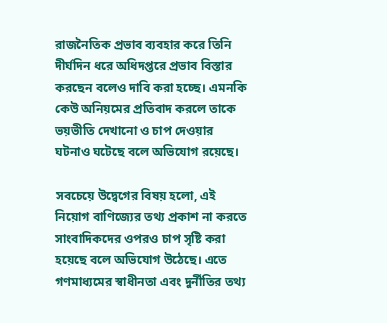রাজনৈতিক প্রভাব ব্যবহার করে তিনি দীর্ঘদিন ধরে অধিদপ্তরে প্রভাব বিস্তার করছেন বলেও দাবি করা হচ্ছে। এমনকি কেউ অনিয়মের প্রতিবাদ করলে তাকে ভয়ভীতি দেখানো ও চাপ দেওয়ার ঘটনাও ঘটেছে বলে অভিযোগ রয়েছে।

সবচেয়ে উদ্বেগের বিষয় হলো, এই নিয়োগ বাণিজ্যের তথ্য প্রকাশ না করতে সাংবাদিকদের ওপরও চাপ সৃষ্টি করা হয়েছে বলে অভিযোগ উঠেছে। এতে গণমাধ্যমের স্বাধীনতা এবং দুর্নীতির তথ্য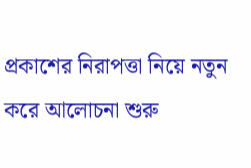প্রকাশের নিরাপত্তা নিয়ে নতুন করে আলোচনা শুরু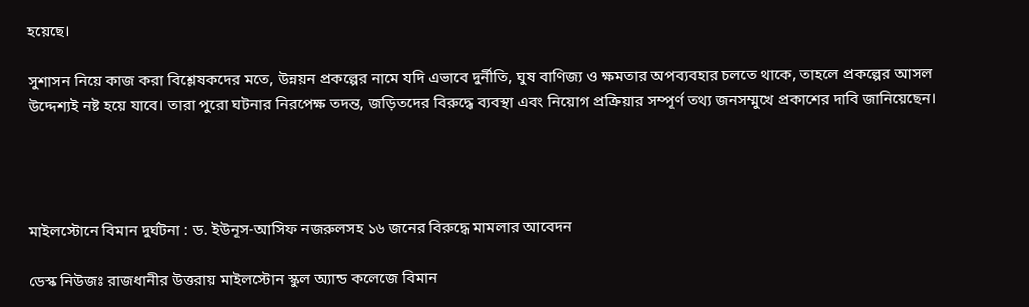হয়েছে।

সুশাসন নিয়ে কাজ করা বিশ্লেষকদের মতে, উন্নয়ন প্রকল্পের নামে যদি এভাবে দুর্নীতি, ঘুষ বাণিজ্য ও ক্ষমতার অপব্যবহার চলতে থাকে, তাহলে প্রকল্পের আসল উদ্দেশ্যই নষ্ট হয়ে যাবে। তারা পুরো ঘটনার নিরপেক্ষ তদন্ত, জড়িতদের বিরুদ্ধে ব্যবস্থা এবং নিয়োগ প্রক্রিয়ার সম্পূর্ণ তথ্য জনসম্মুখে প্রকাশের দাবি জানিয়েছেন।




মাইলস্টোনে বিমান দুর্ঘটনা : ড. ইউনূস-আসিফ নজরুলসহ ১৬ জনের বিরুদ্ধে মামলার আবেদন

ডেস্ক নিউজঃ রাজধানীর উত্তরায় মাইলস্টোন স্কুল অ্যান্ড কলেজে বিমান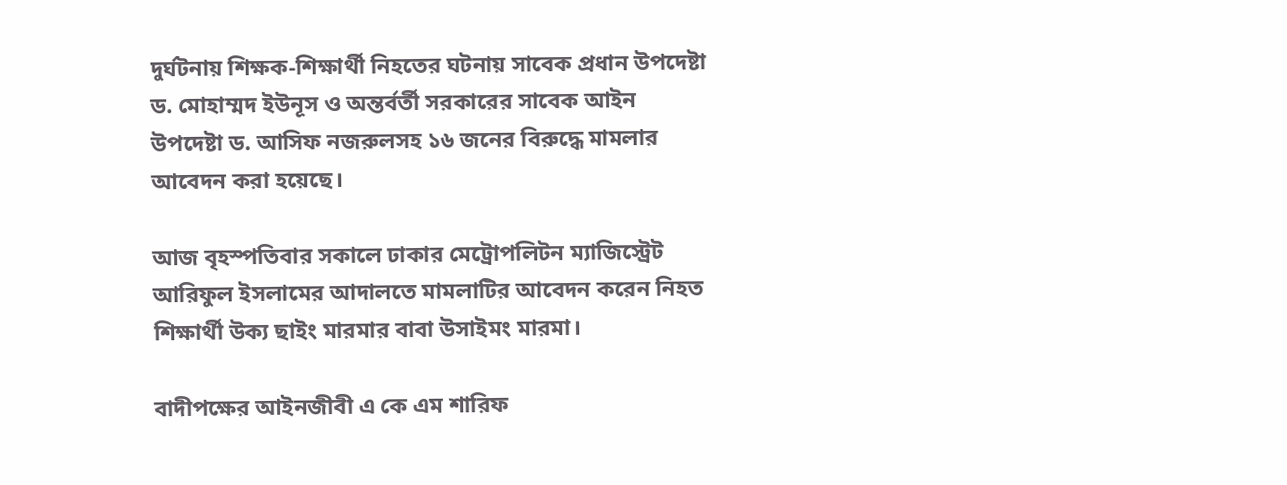দুর্ঘটনায় শিক্ষক-শিক্ষার্থী নিহতের ঘটনায় সাবেক প্রধান উপদেষ্টা ড. মোহাম্মদ ইউনূস ও অন্তর্বর্তী সরকারের সাবেক আইন উপদেষ্টা ড. আসিফ নজরুলসহ ১৬ জনের বিরুদ্ধে মামলার আবেদন করা হয়েছে।

আজ বৃহস্পতিবার সকালে ঢাকার মেট্রোপলিটন ম্যাজিস্ট্রেট আরিফুল ইসলামের আদালতে মামলাটির আবেদন করেন নিহত শিক্ষার্থী উক্য ছাইং মারমার বাবা উসাইমং মারমা।

বাদীপক্ষের আইনজীবী এ কে এম শারিফ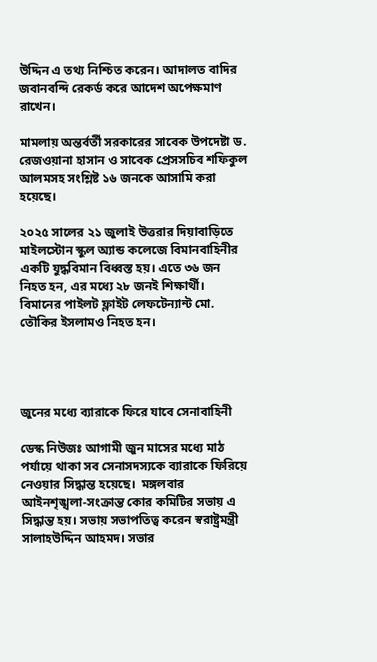উদ্দিন এ তথ্য নিশ্চিত করেন। আদালত বাদির জবানবন্দি রেকর্ড করে আদেশ অপেক্ষমাণ রাখেন।

মামলায় অন্তর্বর্তী সরকারের সাবেক উপদেষ্টা ড. রেজওয়ানা হাসান ও সাবেক প্রেসসচিব শফিকুল আলমসহ সংশ্লিষ্ট ১৬ জনকে আসামি করা হয়েছে।

২০২৫ সালের ২১ জুলাই উত্তরার দিয়াবাড়িতে মাইলস্টোন স্কুল অ্যান্ড কলেজে বিমানবাহিনীর একটি যুদ্ধবিমান বিধ্বস্ত হয়। এতে ৩৬ জন নিহত হন, এর মধ্যে ২৮ জনই শিক্ষার্থী। বিমানের পাইলট ফ্লাইট লেফটেন্যান্ট মো. তৌকির ইসলামও নিহত হন।




জুনের মধ্যে ব্যারাকে ফিরে যাবে সেনাবাহিনী

ডেস্ক নিউজঃ আগামী জুন মাসের মধ্যে মাঠ পর্যায়ে থাকা সব সেনাসদস্যকে ব্যারাকে ফিরিয়ে নেওয়ার সিদ্ধান্ত হয়েছে।  মঙ্গলবার আইনশৃঙ্খলা-সংক্রান্ত কোর কমিটির সভায় এ সিদ্ধান্ত হয়। সভায় সভাপতিত্ব করেন স্বরাষ্ট্রমন্ত্রী সালাহউদ্দিন আহমদ। সভার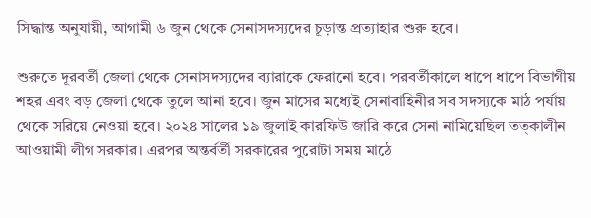সিদ্ধান্ত অনুযায়ী, আগামী ৬ জুন থেকে সেনাসদস্যদের চূড়ান্ত প্রত্যাহার শুরু হবে।

শুরুতে দূরবর্তী জেলা থেকে সেনাসদস্যদের ব্যারাকে ফেরানো হবে। পরবর্তীকালে ধাপে ধাপে বিভাগীয় শহর এবং বড় জেলা থেকে তুলে আনা হবে। জুন মাসের মধ্যেই সেনাবাহিনীর সব সদস্যকে মাঠ পর্যায় থেকে সরিয়ে নেওয়া হবে। ২০২৪ সালের ১৯ জুলাই কারফিউ জারি করে সেনা নামিয়েছিল তত্কালীন আওয়ামী লীগ সরকার। এরপর অন্তর্বর্তী সরকারের পুরোটা সময় মাঠে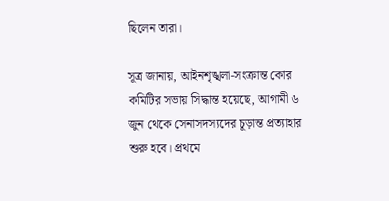ছিলেন তারা।

সূত্র জানায়, আইনশৃঙ্খলা-সংক্রান্ত কোর কমিটির সভায় সিদ্ধান্ত হয়েছে, আগামী ৬ জুন থেকে সেনাসদস্যদের চূড়ান্ত প্রত্যাহার শুরু হবে। প্রথমে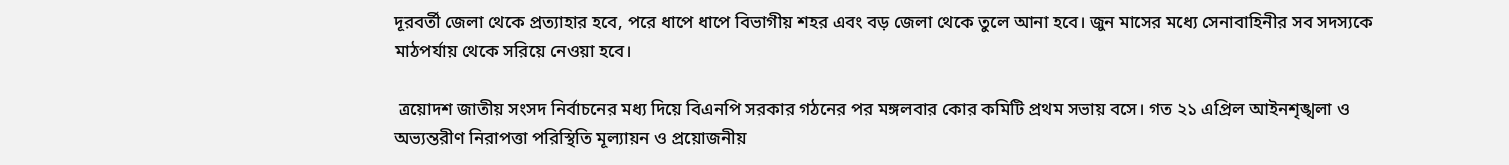দূরবর্তী জেলা থেকে প্রত্যাহার হবে, পরে ধাপে ধাপে বিভাগীয় শহর এবং বড় জেলা থেকে তুলে আনা হবে। জুন মাসের মধ্যে সেনাবাহিনীর সব সদস্যকে মাঠপর্যায় থেকে সরিয়ে নেওয়া হবে।

 ত্রয়োদশ জাতীয় সংসদ নির্বাচনের মধ্য দিয়ে বিএনপি সরকার গঠনের পর মঙ্গলবার কোর কমিটি প্রথম সভায় বসে। গত ২১ এপ্রিল আইনশৃঙ্খলা ও অভ্যন্তরীণ নিরাপত্তা পরিস্থিতি মূল্যায়ন ও প্রয়োজনীয়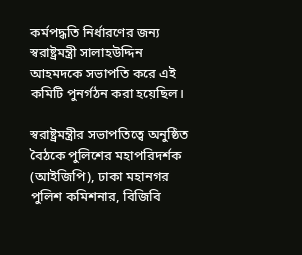কর্মপদ্ধতি নির্ধারণের জন্য স্বরাষ্ট্রমন্ত্রী সালাহউদ্দিন আহমদকে সভাপতি করে এই কমিটি পুনর্গঠন করা হয়েছিল।

স্বরাষ্ট্রমন্ত্রীর সভাপতিত্বে অনুষ্ঠিত বৈঠকে পুলিশের মহাপরিদর্শক (আইজিপি), ঢাকা মহানগর পুলিশ কমিশনার, বিজিবি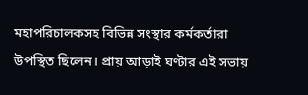মহাপরিচালকসহ বিভিন্ন সংস্থার কর্মকর্তারা উপস্থিত ছিলেন। প্রায় আড়াই ঘণ্টার এই সভায়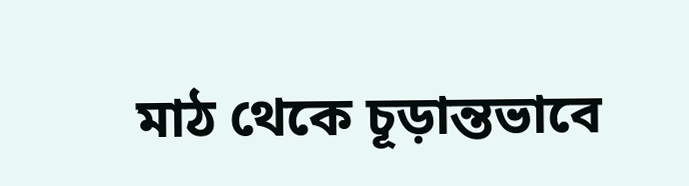মাঠ থেকে চূড়ান্তভাবে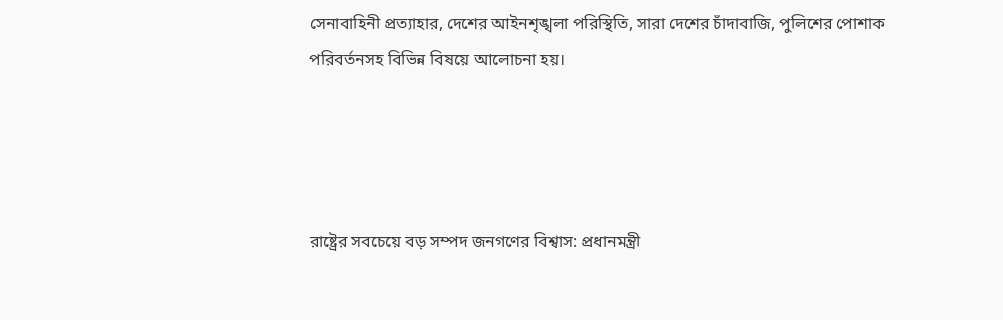সেনাবাহিনী প্রত্যাহার, দেশের আইনশৃঙ্খলা পরিস্থিতি, সারা দেশের চাঁদাবাজি, পুলিশের পোশাক পরিবর্তনসহ বিভিন্ন বিষয়ে আলোচনা হয়।




রাষ্ট্রের সবচেয়ে বড় সম্পদ জনগণের বিশ্বাস: প্রধানমন্ত্রী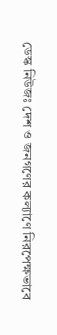ডেস্ক নিউজঃ দেশ ও জনগণের কল্যাণে নিরপেক্ষভাবে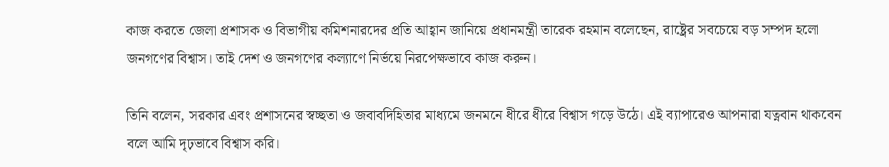কাজ করতে জেলা প্রশাসক ও বিভাগীয় কমিশনারদের প্রতি আহ্বান জানিয়ে প্রধানমন্ত্রী তারেক রহমান বলেছেন, রাষ্ট্রের সবচেয়ে বড় সম্পদ হলো জনগণের বিশ্বাস। তাই দেশ ও জনগণের কল্যাণে নির্ভয়ে নিরপেক্ষভাবে কাজ করুন।

তিনি বলেন, সরকার এবং প্রশাসনের স্বচ্ছতা ও জবাবদিহিতার মাধ্যমে জনমনে ধীরে ধীরে বিশ্বাস গড়ে উঠে। এই ব্যাপারেও আপনারা যত্নবান থাকবেন বলে আমি দৃঢ়ভাবে বিশ্বাস করি।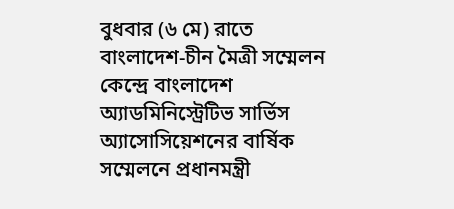বুধবার (৬ মে) রাতে বাংলাদেশ-চীন মৈত্রী সম্মেলন কেন্দ্রে বাংলাদেশ অ্যাডমিনিস্ট্রেটিভ সার্ভিস অ্যাসোসিয়েশনের বার্ষিক সম্মেলনে প্রধানমন্ত্রী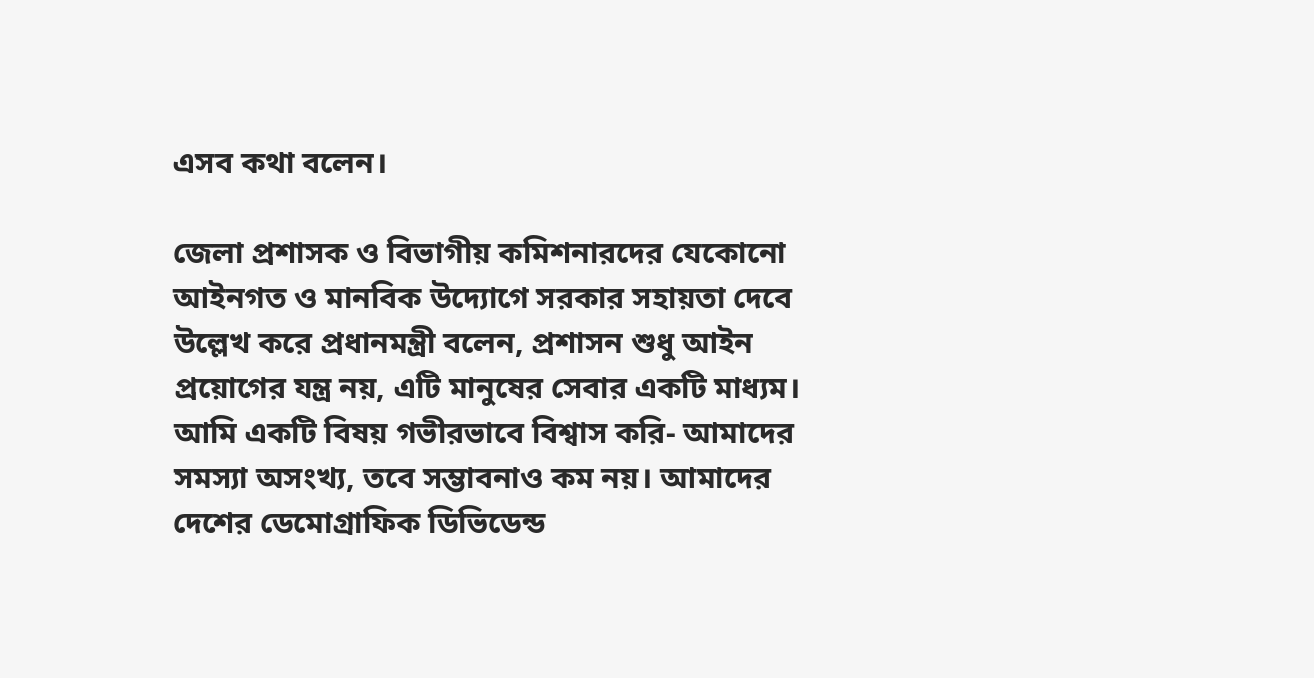এসব কথা বলেন।

জেলা প্রশাসক ও বিভাগীয় কমিশনারদের যেকোনো আইনগত ও মানবিক উদ্যোগে সরকার সহায়তা দেবে উল্লেখ করে প্রধানমন্ত্রী বলেন, প্রশাসন শুধু আইন প্রয়োগের যন্ত্র নয়, এটি মানুষের সেবার একটি মাধ্যম। আমি একটি বিষয় গভীরভাবে বিশ্বাস করি- আমাদের সমস্যা অসংখ্য, তবে সম্ভাবনাও কম নয়। আমাদের দেশের ডেমোগ্রাফিক ডিভিডেন্ড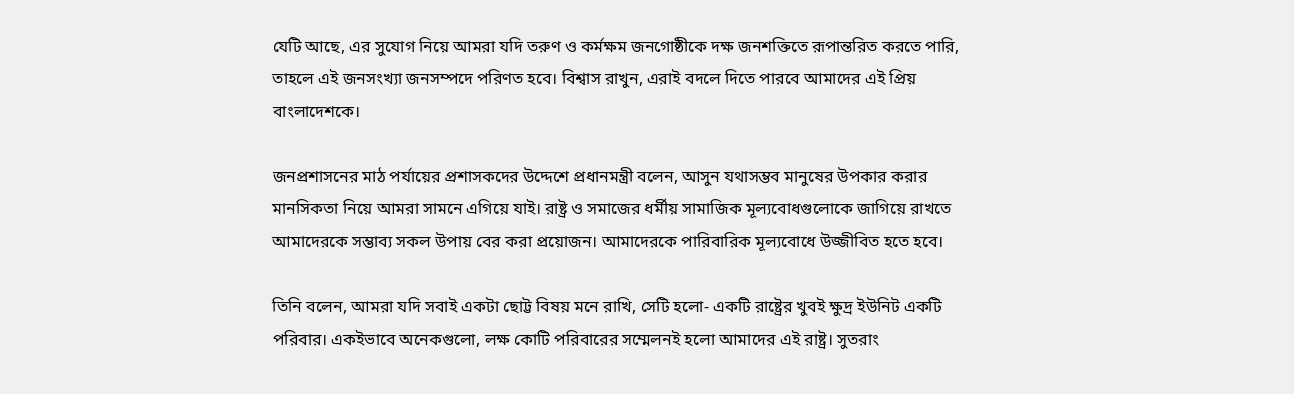যেটি আছে, এর সুযোগ নিয়ে আমরা যদি তরুণ ও কর্মক্ষম জনগোষ্ঠীকে দক্ষ জনশক্তিতে রূপান্তরিত করতে পারি, তাহলে এই জনসংখ্যা জনসম্পদে পরিণত হবে। বিশ্বাস রাখুন, এরাই বদলে দিতে পারবে আমাদের এই প্রিয় বাংলাদেশকে।

জনপ্রশাসনের মাঠ পর্যায়ের প্রশাসকদের উদ্দেশে প্রধানমন্ত্রী বলেন, আসুন যথাসম্ভব মানুষের উপকার করার মানসিকতা নিয়ে আমরা সামনে এগিয়ে যাই। রাষ্ট্র ও সমাজের ধর্মীয় সামাজিক মূল্যবোধগুলোকে জাগিয়ে রাখতে আমাদেরকে সম্ভাব্য সকল উপায় বের করা প্রয়োজন। আমাদেরকে পারিবারিক মূল্যবোধে উজ্জীবিত হতে হবে।

তিনি বলেন, আমরা যদি সবাই একটা ছোট্ট বিষয় মনে রাখি, সেটি হলো- একটি রাষ্ট্রের খুবই ক্ষুদ্র ইউনিট একটি পরিবার। একইভাবে অনেকগুলো, লক্ষ কোটি পরিবারের সম্মেলনই হলো আমাদের এই রাষ্ট্র। সুতরাং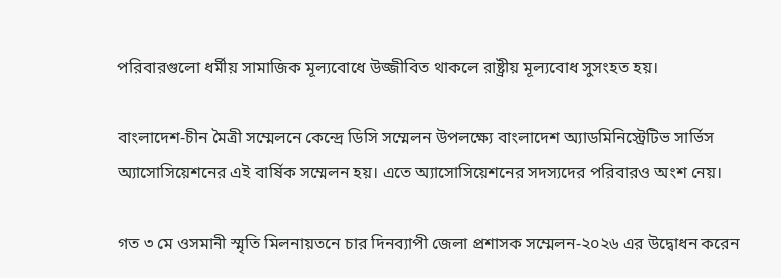পরিবারগুলো ধর্মীয় সামাজিক মূল্যবোধে উজ্জীবিত থাকলে রাষ্ট্রীয় মূল্যবোধ সুসংহত হয়।

বাংলাদেশ-চীন মৈত্রী সম্মেলনে কেন্দ্রে ডিসি সম্মেলন উপলক্ষ্যে বাংলাদেশ অ্যাডমিনিস্ট্রেটিভ সার্ভিস অ্যাসোসিয়েশনের এই বার্ষিক সম্মেলন হয়। এতে অ্যাসোসিয়েশনের সদস্যদের পরিবারও অংশ নেয়।

গত ৩ মে ওসমানী স্মৃতি মিলনায়তনে চার দিনব্যাপী জেলা প্রশাসক সম্মেলন-২০২৬ এর উদ্বোধন করেন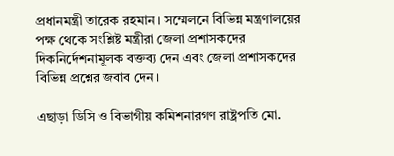প্রধানমন্ত্রী তারেক রহমান। সম্মেলনে বিভিন্ন মন্ত্রণালয়ের পক্ষ থেকে সংশ্লিষ্ট মন্ত্রীরা জেলা প্রশাসকদের দিকনির্দেশনামূলক বক্তব্য দেন এবং জেলা প্রশাসকদের বিভিন্ন প্রশ্নের জবাব দেন।

এছাড়া ডিসি ও বিভাগীয় কমিশনারগণ রাষ্ট্রপতি মো.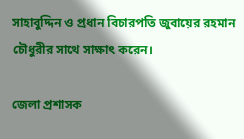সাহাবুদ্দিন ও প্রধান বিচারপতি জুবায়ের রহমান চৌধুরীর সাথে সাক্ষাৎ করেন।

জেলা প্রশাসক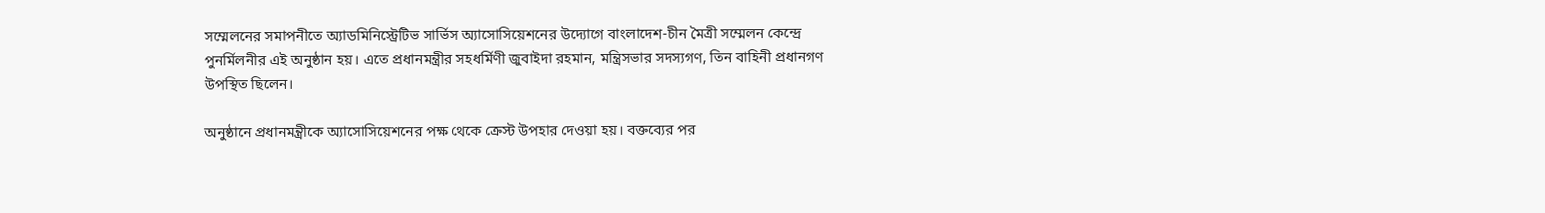সম্মেলনের সমাপনীতে অ্যাডমিনিস্ট্রেটিভ সার্ভিস অ্যাসোসিয়েশনের উদ্যোগে বাংলাদেশ-চীন মৈত্রী সম্মেলন কেন্দ্রে পুনর্মিলনীর এই অনুষ্ঠান হয়। এতে প্রধানমন্ত্রীর সহধর্মিণী জুবাইদা রহমান, মন্ত্রিসভার সদস্যগণ, তিন বাহিনী প্রধানগণ উপস্থিত ছিলেন।

অনুষ্ঠানে প্রধানমন্ত্রীকে অ্যাসোসিয়েশনের পক্ষ থেকে ক্রেস্ট উপহার দেওয়া হয়। বক্তব্যের পর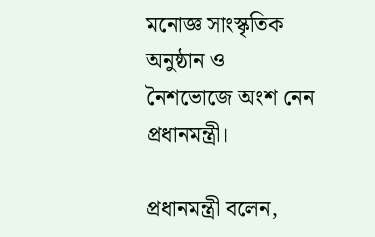মনোজ্ঞ সাংস্কৃতিক অনুষ্ঠান ও নৈশভোজে অংশ নেন প্রধানমন্ত্রী।

প্রধানমন্ত্রী বলেন,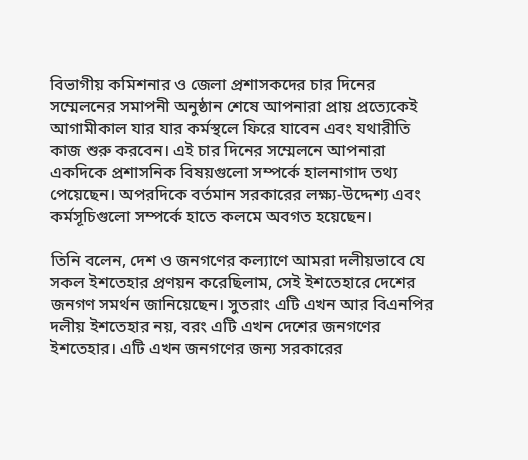বিভাগীয় কমিশনার ও জেলা প্রশাসকদের চার দিনের সম্মেলনের সমাপনী অনুষ্ঠান শেষে আপনারা প্রায় প্রত্যেকেই আগামীকাল যার যার কর্মস্থলে ফিরে যাবেন এবং যথারীতি কাজ শুরু করবেন। এই চার দিনের সম্মেলনে আপনারা একদিকে প্রশাসনিক বিষয়গুলো সম্পর্কে হালনাগাদ তথ্য পেয়েছেন। অপরদিকে বর্তমান সরকারের লক্ষ্য-উদ্দেশ্য এবং কর্মসূচিগুলো সম্পর্কে হাতে কলমে অবগত হয়েছেন।

তিনি বলেন, দেশ ও জনগণের কল্যাণে আমরা দলীয়ভাবে যে সকল ইশতেহার প্রণয়ন করেছিলাম, সেই ইশতেহারে দেশের জনগণ সমর্থন জানিয়েছেন। সুতরাং এটি এখন আর বিএনপির দলীয় ইশতেহার নয়, বরং এটি এখন দেশের জনগণের ইশতেহার। এটি এখন জনগণের জন্য সরকারের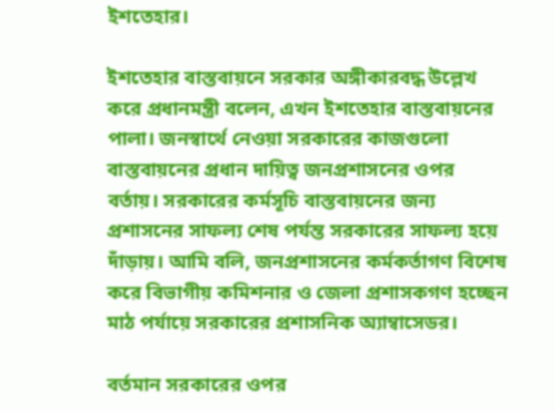ইশতেহার।

ইশতেহার বাস্তবায়নে সরকার অঙ্গীকারবদ্ধ উল্লেখ করে প্রধানমন্ত্রী বলেন, এখন ইশতেহার বাস্তবায়নের পালা। জনস্বার্থে নেওয়া সরকারের কাজগুলো বাস্তবায়নের প্রধান দায়িত্ব জনপ্রশাসনের ওপর বর্তায়। সরকারের কর্মসূচি বাস্তবায়নের জন্য প্রশাসনের সাফল্য শেষ পর্যন্ত সরকারের সাফল্য হয়ে দাঁড়ায়। আমি বলি, জনপ্রশাসনের কর্মকর্তাগণ বিশেষ করে বিভাগীয় কমিশনার ও জেলা প্রশাসকগণ হচ্ছেন মাঠ পর্যায়ে সরকারের প্রশাসনিক অ্যাম্বাসেডর।

বর্তমান সরকারের ওপর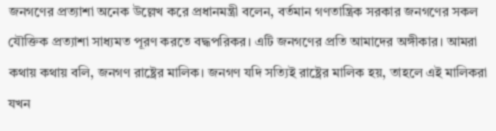জনগণের প্রত্যাশা অনেক উল্লেখ করে প্রধানমন্ত্রী বলেন, বর্তমান গণতান্ত্রিক সরকার জনগণের সকল যৌক্তিক প্রত্যাশা সাধ্যমত পূরণ করতে বদ্ধপরিকর। এটি জনগণের প্রতি আমাদের অঙ্গীকার। আমরা কথায় কথায় বলি, জনগণ রাষ্ট্রের মালিক। জনগণ যদি সত্যিই রাষ্ট্রের মালিক হয়, তাহলে এই মালিকরা যখন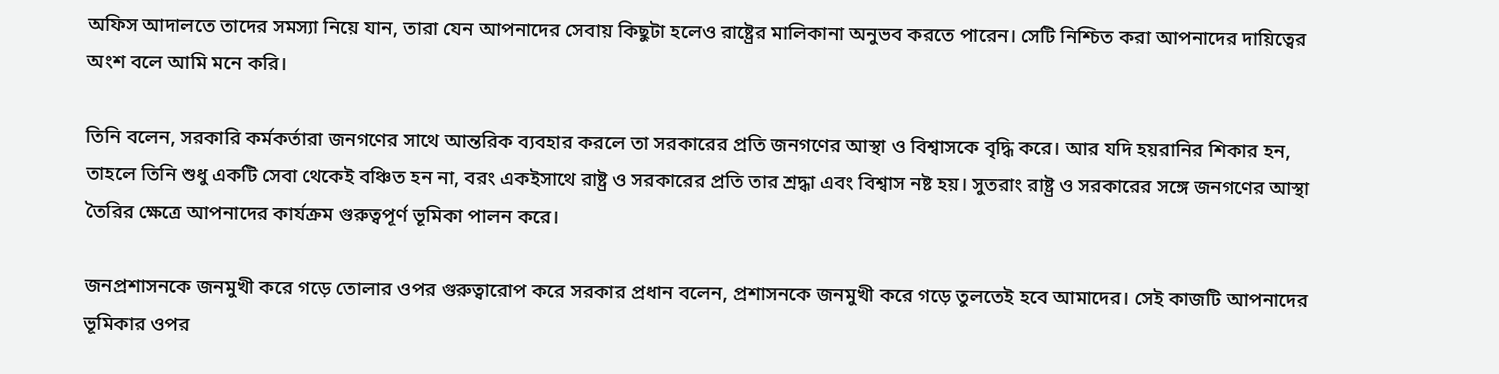অফিস আদালতে তাদের সমস্যা নিয়ে যান, তারা যেন আপনাদের সেবায় কিছুটা হলেও রাষ্ট্রের মালিকানা অনুভব করতে পারেন। সেটি নিশ্চিত করা আপনাদের দায়িত্বের অংশ বলে আমি মনে করি।

তিনি বলেন, সরকারি কর্মকর্তারা জনগণের সাথে আন্তরিক ব্যবহার করলে তা সরকারের প্রতি জনগণের আস্থা ও বিশ্বাসকে বৃদ্ধি করে। আর যদি হয়রানির শিকার হন, তাহলে তিনি শুধু একটি সেবা থেকেই বঞ্চিত হন না, বরং একইসাথে রাষ্ট্র ও সরকারের প্রতি তার শ্রদ্ধা এবং বিশ্বাস নষ্ট হয়। সুতরাং রাষ্ট্র ও সরকারের সঙ্গে জনগণের আস্থা তৈরির ক্ষেত্রে আপনাদের কার্যক্রম গুরুত্বপূর্ণ ভূমিকা পালন করে।

জনপ্রশাসনকে জনমুখী করে গড়ে তোলার ওপর গুরুত্বারোপ করে সরকার প্রধান বলেন, প্রশাসনকে জনমুখী করে গড়ে তুলতেই হবে আমাদের। সেই কাজটি আপনাদের ভূমিকার ওপর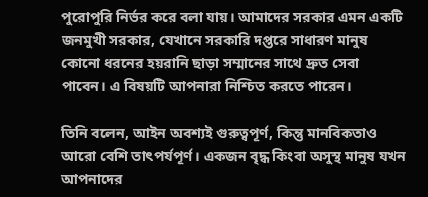পুরোপুরি নির্ভর করে বলা যায়। আমাদের সরকার এমন একটি জনমুখী সরকার, যেখানে সরকারি দপ্তরে সাধারণ মানুষ কোনো ধরনের হয়রানি ছাড়া সম্মানের সাথে দ্রুত সেবা পাবেন। এ বিষয়টি আপনারা নিশ্চিত করতে পারেন।

তিনি বলেন, আইন অবশ্যই গুরুত্বপূর্ণ, কিন্তু মানবিকতাও আরো বেশি তাৎপর্যপূর্ণ। একজন বৃদ্ধ কিংবা অসুস্থ মানুষ যখন আপনাদের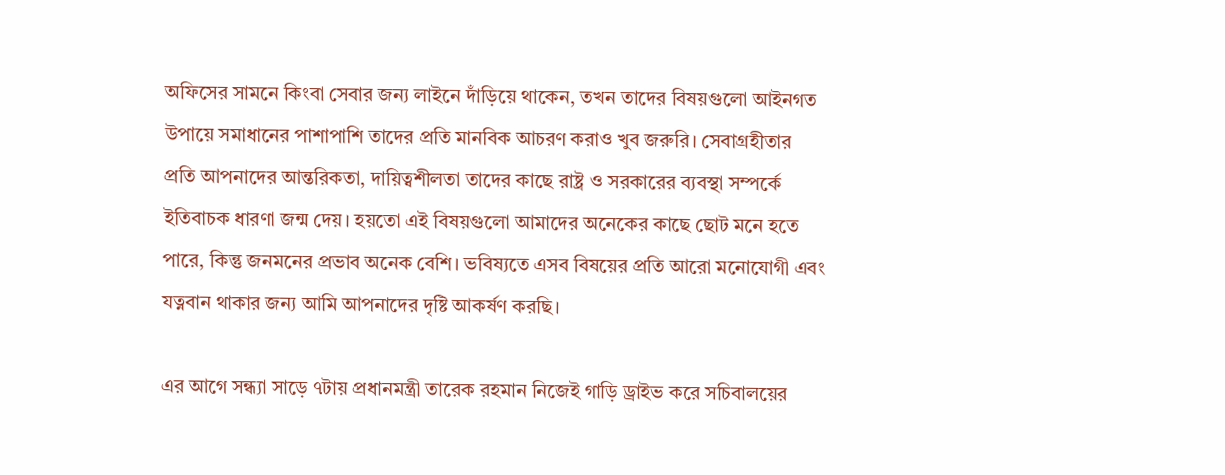অফিসের সামনে কিংবা সেবার জন্য লাইনে দাঁড়িয়ে থাকেন, তখন তাদের বিষয়গুলো আইনগত উপায়ে সমাধানের পাশাপাশি তাদের প্রতি মানবিক আচরণ করাও খুব জরুরি। সেবাগ্রহীতার প্রতি আপনাদের আন্তরিকতা, দায়িত্বশীলতা তাদের কাছে রাষ্ট্র ও সরকারের ব্যবস্থা সম্পর্কে ইতিবাচক ধারণা জন্ম দেয়। হয়তো এই বিষয়গুলো আমাদের অনেকের কাছে ছোট মনে হতে পারে, কিন্তু জনমনের প্রভাব অনেক বেশি। ভবিষ্যতে এসব বিষয়ের প্রতি আরো মনোযোগী এবং যত্নবান থাকার জন্য আমি আপনাদের দৃষ্টি আকর্ষণ করছি।

এর আগে সন্ধ্যা সাড়ে ৭টায় প্রধানমন্ত্রী তারেক রহমান নিজেই গাড়ি ড্রাইভ করে সচিবালয়ের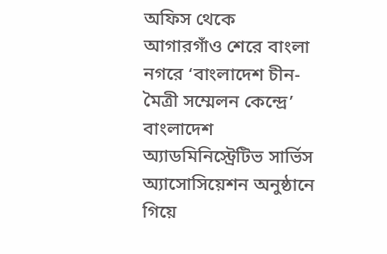অফিস থেকে আগারগাঁও শেরে বাংলা নগরে ‘বাংলাদেশ চীন-মৈত্রী সম্মেলন কেন্দ্রে’ বাংলাদেশ অ্যাডমিনিস্ট্রেটিভ সার্ভিস অ্যাসোসিয়েশন অনুষ্ঠানে গিয়ে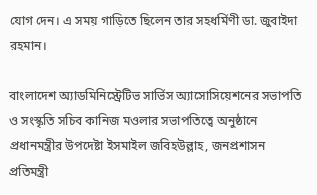যোগ দেন। এ সময় গাড়িতে ছিলেন তার সহধর্মিণী ডা. জুবাইদা রহমান।

বাংলাদেশ অ্যাডমিনিস্ট্রেটিভ সার্ভিস অ্যাসোসিয়েশনের সভাপতি ও সংস্কৃতি সচিব কানিজ মওলার সভাপতিত্বে অনুষ্ঠানে প্রধানমন্ত্রীর উপদেষ্টা ইসমাইল জবিহউল্লাহ, জনপ্রশাসন প্রতিমন্ত্রী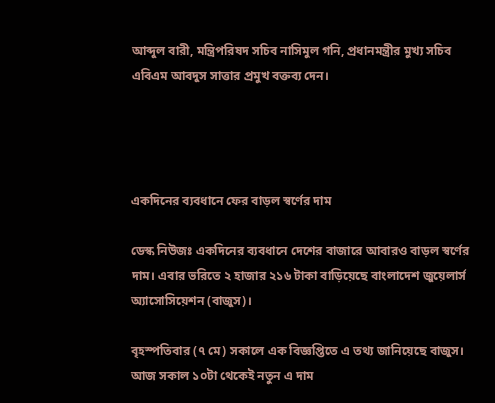আব্দুল বারী, মন্ত্রিপরিষদ সচিব নাসিমুল গনি, প্রধানমন্ত্রীর মুখ্য সচিব এবিএম আবদুস সাত্তার প্রমুখ বক্তব্য দেন।




একদিনের ব্যবধানে ফের বাড়ল স্বর্ণের দাম

ডেস্ক নিউজঃ একদিনের ব্যবধানে দেশের বাজারে আবারও বাড়ল স্বর্ণের দাম। এবার ভরিতে ২ হাজার ২১৬ টাকা বাড়িয়েছে বাংলাদেশ জুয়েলার্স অ্যাসোসিয়েশন (বাজুস)।

বৃহস্পতিবার (৭ মে) সকালে এক বিজ্ঞপ্তিতে এ তথ্য জানিয়েছে বাজুস। আজ সকাল ১০টা থেকেই নতুন এ দাম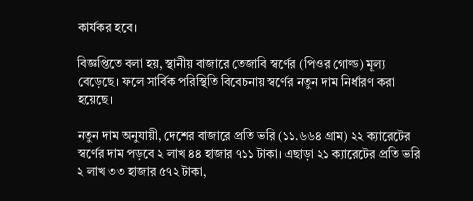কার্যকর হবে।

বিজ্ঞপ্তিতে বলা হয়, স্থানীয় বাজারে তেজাবি স্বর্ণের (পিওর গোল্ড) মূল্য বেড়েছে। ফলে সার্বিক পরিস্থিতি বিবেচনায় স্বর্ণের নতুন দাম নির্ধারণ করা হয়েছে।

নতুন দাম অনুযায়ী, দেশের বাজারে প্রতি ভরি (১১.৬৬৪ গ্রাম) ২২ ক্যারেটের স্বর্ণের দাম পড়বে ২ লাখ ৪৪ হাজার ৭১১ টাকা। এছাড়া ২১ ক্যারেটের প্রতি ভরি ২ লাখ ৩৩ হাজার ৫৭২ টাকা,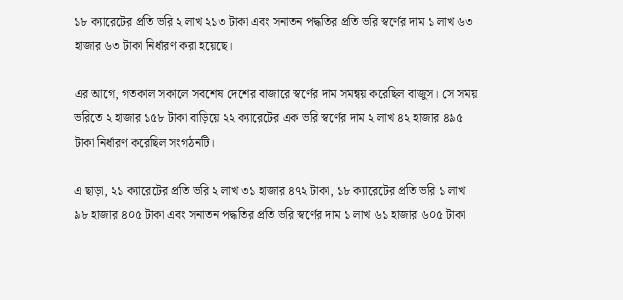১৮ ক্যারেটের প্রতি ভরি ২ লাখ ২১৩ টাকা এবং সনাতন পদ্ধতির প্রতি ভরি স্বর্ণের দাম ১ লাখ ৬৩ হাজার ৬৩ টাকা নির্ধারণ করা হয়েছে।

এর আগে, গতকাল সকালে সবশেষ দেশের বাজারে স্বর্ণের দাম সমন্বয় করেছিল বাজুস। সে সময় ভরিতে ২ হাজার ১৫৮ টাকা বাড়িয়ে ২২ ক্যারেটের এক ভরি স্বর্ণের দাম ২ লাখ ৪২ হাজার ৪৯৫ টাকা নির্ধারণ করেছিল সংগঠনটি।

এ ছাড়া, ২১ ক্যারেটের প্রতি ভরি ২ লাখ ৩১ হাজার ৪৭২ টাকা, ১৮ ক্যারেটের প্রতি ভরি ১ লাখ ৯৮ হাজার ৪০৫ টাকা এবং সনাতন পদ্ধতির প্রতি ভরি স্বর্ণের দাম ১ লাখ ৬১ হাজার ৬০৫ টাকা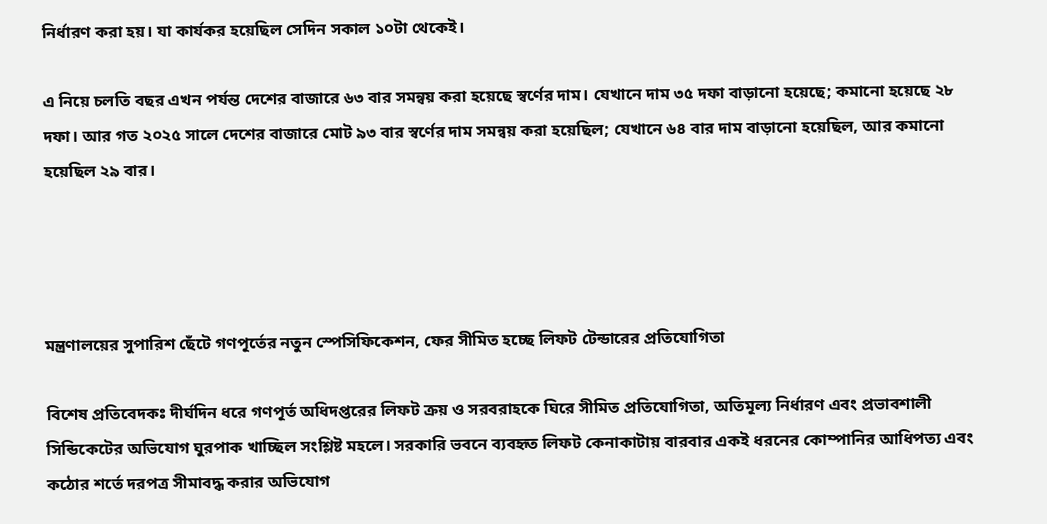নির্ধারণ করা হয়। যা কার্যকর হয়েছিল সেদিন সকাল ১০টা থেকেই।

এ নিয়ে চলতি বছর এখন পর্যন্ত দেশের বাজারে ৬৩ বার সমন্বয় করা হয়েছে স্বর্ণের দাম। যেখানে দাম ৩৫ দফা বাড়ানো হয়েছে; কমানো হয়েছে ২৮ দফা। আর গত ২০২৫ সালে দেশের বাজারে মোট ৯৩ বার স্বর্ণের দাম সমন্বয় করা হয়েছিল; যেখানে ৬৪ বার দাম বাড়ানো হয়েছিল, আর কমানো হয়েছিল ২৯ বার।




মন্ত্রণালয়ের সুপারিশ ছেঁটে গণপূর্তের নতুন স্পেসিফিকেশন, ফের সীমিত হচ্ছে লিফট টেন্ডারের প্রতিযোগিতা

বিশেষ প্রতিবেদকঃ দীর্ঘদিন ধরে গণপূর্ত অধিদপ্তরের লিফট ক্রয় ও সরবরাহকে ঘিরে সীমিত প্রতিযোগিতা, অতিমূল্য নির্ধারণ এবং প্রভাবশালী সিন্ডিকেটের অভিযোগ ঘুরপাক খাচ্ছিল সংশ্লিষ্ট মহলে। সরকারি ভবনে ব্যবহৃত লিফট কেনাকাটায় বারবার একই ধরনের কোম্পানির আধিপত্য এবং কঠোর শর্তে দরপত্র সীমাবদ্ধ করার অভিযোগ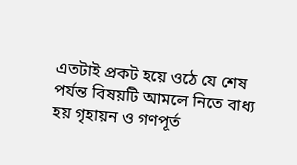এতটাই প্রকট হয়ে ওঠে যে শেষ পর্যন্ত বিষয়টি আমলে নিতে বাধ্য হয় গৃহায়ন ও গণপূর্ত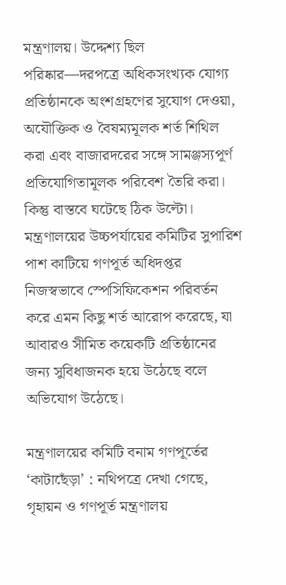মন্ত্রণালয়। উদ্দেশ্য ছিল পরিষ্কার—দরপত্রে অধিকসংখ্যক যোগ্য প্রতিষ্ঠানকে অংশগ্রহণের সুযোগ দেওয়া, অযৌক্তিক ও বৈষম্যমূলক শর্ত শিথিল করা এবং বাজারদরের সঙ্গে সামঞ্জস্যপূর্ণ প্রতিযোগিতামূলক পরিবেশ তৈরি করা। কিন্তু বাস্তবে ঘটেছে ঠিক উল্টো। মন্ত্রণালয়ের উচ্চপর্যায়ের কমিটির সুপারিশ পাশ কাটিয়ে গণপূর্ত অধিদপ্তর নিজস্বভাবে স্পেসিফিকেশন পরিবর্তন করে এমন কিছু শর্ত আরোপ করেছে, যা আবারও সীমিত কয়েকটি প্রতিষ্ঠানের জন্য সুবিধাজনক হয়ে উঠেছে বলে অভিযোগ উঠেছে।

মন্ত্রণালয়ের কমিটি বনাম গণপূর্তের ‘কাটাছেঁড়া’ : নথিপত্রে দেখা গেছে, গৃহায়ন ও গণপূর্ত মন্ত্রণালয়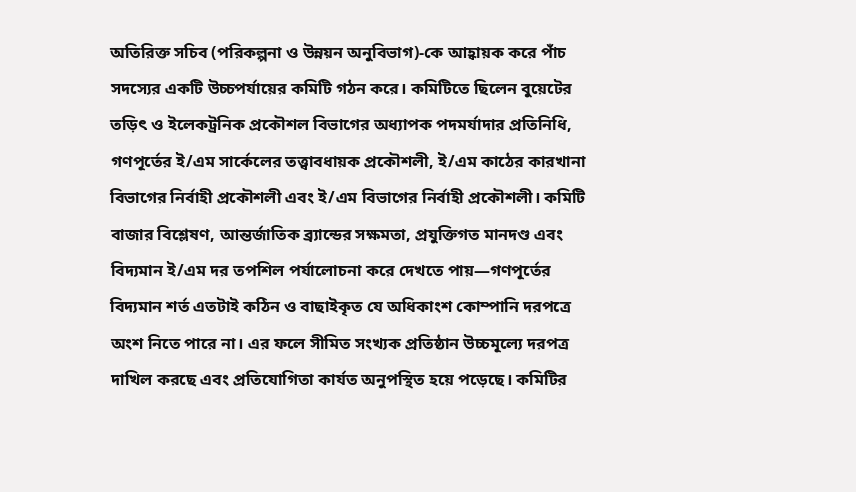অতিরিক্ত সচিব (পরিকল্পনা ও উন্নয়ন অনুবিভাগ)-কে আহ্বায়ক করে পাঁচ সদস্যের একটি উচ্চপর্যায়ের কমিটি গঠন করে। কমিটিতে ছিলেন বুয়েটের তড়িৎ ও ইলেকট্রনিক প্রকৌশল বিভাগের অধ্যাপক পদমর্যাদার প্রতিনিধি, গণপূর্তের ই/এম সার্কেলের তত্ত্বাবধায়ক প্রকৌশলী, ই/এম কাঠের কারখানা বিভাগের নির্বাহী প্রকৌশলী এবং ই/এম বিভাগের নির্বাহী প্রকৌশলী। কমিটি বাজার বিশ্লেষণ, আন্তর্জাতিক ব্র্যান্ডের সক্ষমতা, প্রযুক্তিগত মানদণ্ড এবং বিদ্যমান ই/এম দর তপশিল পর্যালোচনা করে দেখতে পায়—গণপূর্তের বিদ্যমান শর্ত এতটাই কঠিন ও বাছাইকৃত যে অধিকাংশ কোম্পানি দরপত্রে অংশ নিতে পারে না। এর ফলে সীমিত সংখ্যক প্রতিষ্ঠান উচ্চমূল্যে দরপত্র দাখিল করছে এবং প্রতিযোগিতা কার্যত অনুপস্থিত হয়ে পড়েছে। কমিটির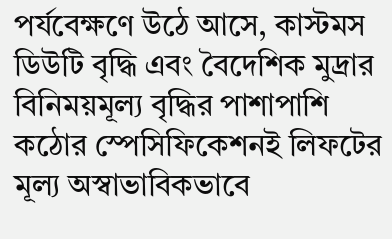পর্যবেক্ষণে উঠে আসে, কাস্টমস ডিউটি বৃদ্ধি এবং বৈদেশিক মুদ্রার বিনিময়মূল্য বৃদ্ধির পাশাপাশি কঠোর স্পেসিফিকেশনই লিফটের মূল্য অস্বাভাবিকভাবে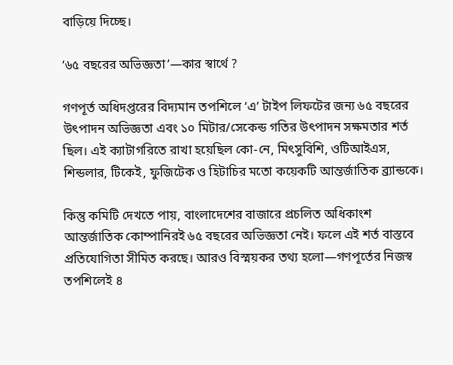বাড়িয়ে দিচ্ছে।

‘৬৫ বছরের অভিজ্ঞতা’—কার স্বার্থে ?

গণপূর্ত অধিদপ্তরের বিদ্যমান তপশিলে ‘এ’ টাইপ লিফটের জন্য ৬৫ বছরের উৎপাদন অভিজ্ঞতা এবং ১০ মিটার/সেকেন্ড গতির উৎপাদন সক্ষমতার শর্ত ছিল। এই ক্যাটাগরিতে রাখা হয়েছিল কো-নে, মিৎসুবিশি, ওটিআইএস, শিন্ডলার, টিকেই, ফুজিটেক ও হিটাচির মতো কয়েকটি আন্তর্জাতিক ব্র্যান্ডকে।

কিন্তু কমিটি দেখতে পায়, বাংলাদেশের বাজারে প্রচলিত অধিকাংশ আন্তর্জাতিক কোম্পানিরই ৬৫ বছরের অভিজ্ঞতা নেই। ফলে এই শর্ত বাস্তবে প্রতিযোগিতা সীমিত করছে। আরও বিস্ময়কর তথ্য হলো—গণপূর্তের নিজস্ব তপশিলেই ৪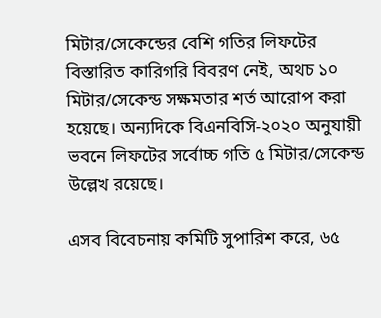মিটার/সেকেন্ডের বেশি গতির লিফটের বিস্তারিত কারিগরি বিবরণ নেই, অথচ ১০ মিটার/সেকেন্ড সক্ষমতার শর্ত আরোপ করা হয়েছে। অন্যদিকে বিএনবিসি-২০২০ অনুযায়ী ভবনে লিফটের সর্বোচ্চ গতি ৫ মিটার/সেকেন্ড উল্লেখ রয়েছে।

এসব বিবেচনায় কমিটি সুপারিশ করে, ৬৫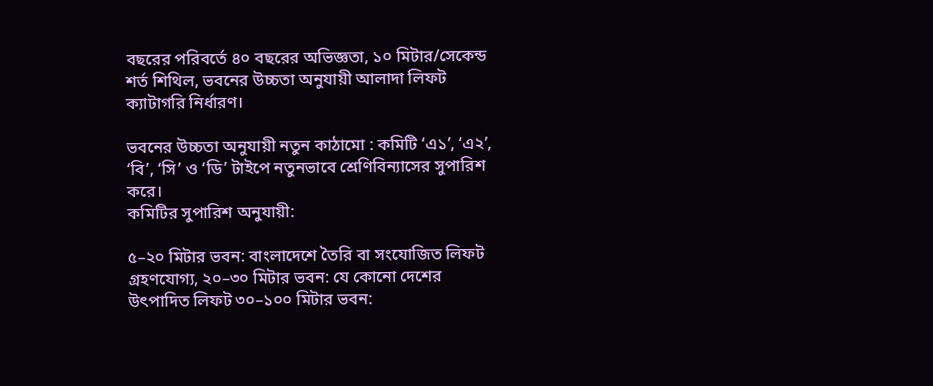বছরের পরিবর্তে ৪০ বছরের অভিজ্ঞতা, ১০ মিটার/সেকেন্ড শর্ত শিথিল, ভবনের উচ্চতা অনুযায়ী আলাদা লিফট ক্যাটাগরি নির্ধারণ।

ভবনের উচ্চতা অনুযায়ী নতুন কাঠামো : কমিটি ‘এ১’, ‘এ২’, ‘বি’, ‘সি’ ও ‘ডি’ টাইপে নতুনভাবে শ্রেণিবিন্যাসের সুপারিশ করে।
কমিটির সুপারিশ অনুযায়ী:

৫–২০ মিটার ভবন: বাংলাদেশে তৈরি বা সংযোজিত লিফট গ্রহণযোগ্য, ২০–৩০ মিটার ভবন: যে কোনো দেশের উৎপাদিত লিফট ৩০–১০০ মিটার ভবন: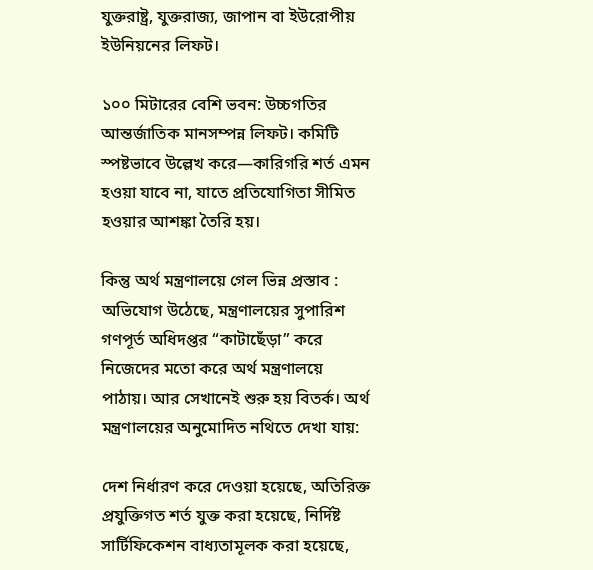যুক্তরাষ্ট্র, যুক্তরাজ্য, জাপান বা ইউরোপীয় ইউনিয়নের লিফট।

১০০ মিটারের বেশি ভবন: উচ্চগতির আন্তর্জাতিক মানসম্পন্ন লিফট। কমিটি স্পষ্টভাবে উল্লেখ করে—কারিগরি শর্ত এমন হওয়া যাবে না, যাতে প্রতিযোগিতা সীমিত হওয়ার আশঙ্কা তৈরি হয়।

কিন্তু অর্থ মন্ত্রণালয়ে গেল ভিন্ন প্রস্তাব : অভিযোগ উঠেছে, মন্ত্রণালয়ের সুপারিশ গণপূর্ত অধিদপ্তর “কাটাছেঁড়া” করে নিজেদের মতো করে অর্থ মন্ত্রণালয়ে পাঠায়। আর সেখানেই শুরু হয় বিতর্ক। অর্থ মন্ত্রণালয়ের অনুমোদিত নথিতে দেখা যায়:

দেশ নির্ধারণ করে দেওয়া হয়েছে, অতিরিক্ত প্রযুক্তিগত শর্ত যুক্ত করা হয়েছে, নির্দিষ্ট সার্টিফিকেশন বাধ্যতামূলক করা হয়েছে,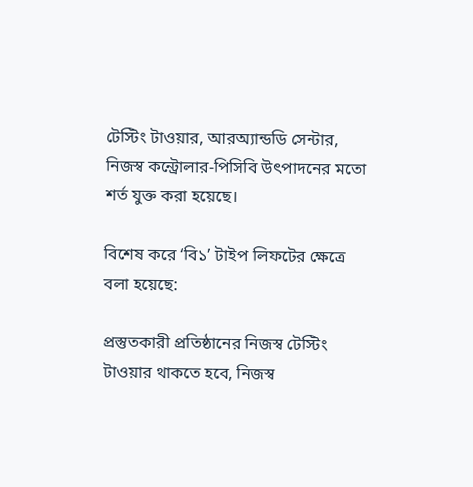টেস্টিং টাওয়ার, আরঅ্যান্ডডি সেন্টার, নিজস্ব কন্ট্রোলার-পিসিবি উৎপাদনের মতো শর্ত যুক্ত করা হয়েছে।

বিশেষ করে ‘বি১’ টাইপ লিফটের ক্ষেত্রে বলা হয়েছে:

প্রস্তুতকারী প্রতিষ্ঠানের নিজস্ব টেস্টিং টাওয়ার থাকতে হবে, নিজস্ব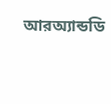আরঅ্যান্ডডি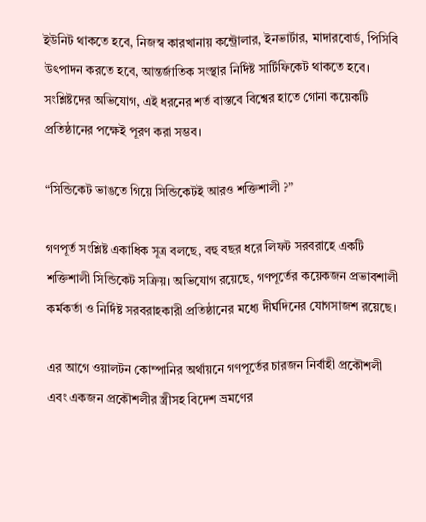ইউনিট থাকতে হবে, নিজস্ব কারখানায় কন্ট্রোলার, ইনভার্টার, মাদারবোর্ড, পিসিবি উৎপাদন করতে হবে, আন্তর্জাতিক সংস্থার নির্দিষ্ট সার্টিফিকেট থাকতে হবে। সংশ্লিষ্টদের অভিযোগ, এই ধরনের শর্ত বাস্তবে বিশ্বের হাতে গোনা কয়েকটি প্রতিষ্ঠানের পক্ষেই পূরণ করা সম্ভব।

“সিন্ডিকেট ভাঙতে গিয়ে সিন্ডিকেটই আরও শক্তিশালী ?”

গণপূর্ত সংশ্লিষ্ট একাধিক সূত্র বলছে, বহু বছর ধরে লিফট সরবরাহে একটি শক্তিশালী সিন্ডিকেট সক্রিয়। অভিযোগ রয়েছে, গণপূর্তের কয়েকজন প্রভাবশালী কর্মকর্তা ও নির্দিষ্ট সরবরাহকারী প্রতিষ্ঠানের মধ্যে দীর্ঘদিনের যোগসাজশ রয়েছে।

এর আগে ওয়ালটন কোম্পানির অর্থায়নে গণপূর্তের চারজন নির্বাহী প্রকৌশলী এবং একজন প্রকৌশলীর স্ত্রীসহ বিদেশ ভ্রমণের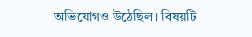অভিযোগও উঠেছিল। বিষয়টি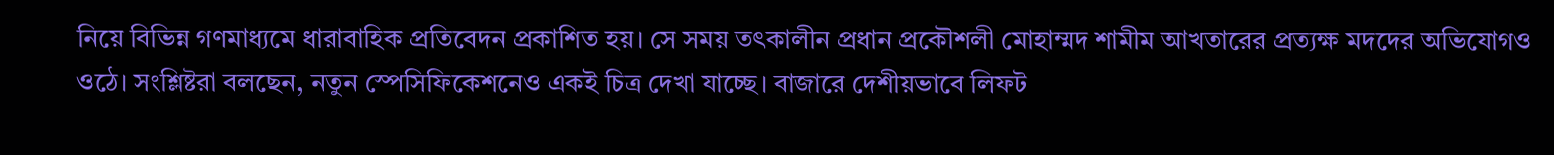নিয়ে বিভিন্ন গণমাধ্যমে ধারাবাহিক প্রতিবেদন প্রকাশিত হয়। সে সময় তৎকালীন প্রধান প্রকৌশলী মোহাম্মদ শামীম আখতারের প্রত্যক্ষ মদদের অভিযোগও ওঠে। সংশ্লিষ্টরা বলছেন, নতুন স্পেসিফিকেশনেও একই চিত্র দেখা যাচ্ছে। বাজারে দেশীয়ভাবে লিফট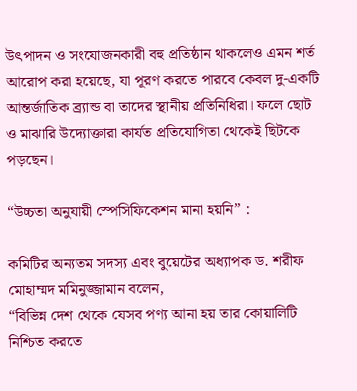উৎপাদন ও সংযোজনকারী বহু প্রতিষ্ঠান থাকলেও এমন শর্ত আরোপ করা হয়েছে, যা পূরণ করতে পারবে কেবল দু-একটি আন্তর্জাতিক ব্র্যান্ড বা তাদের স্থানীয় প্রতিনিধিরা। ফলে ছোট ও মাঝারি উদ্যোক্তারা কার্যত প্রতিযোগিতা থেকেই ছিটকে পড়ছেন।

“উচ্চতা অনুযায়ী স্পেসিফিকেশন মানা হয়নি” :

কমিটির অন্যতম সদস্য এবং বুয়েটের অধ্যাপক ড. শরীফ মোহাম্মদ মমিনুজ্জামান বলেন,
“বিভিন্ন দেশ থেকে যেসব পণ্য আনা হয় তার কোয়ালিটি নিশ্চিত করতে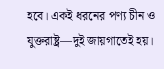হবে। একই ধরনের পণ্য চীন ও যুক্তরাষ্ট্র—দুই জায়গাতেই হয়।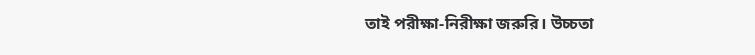তাই পরীক্ষা-নিরীক্ষা জরুরি। উচ্চতা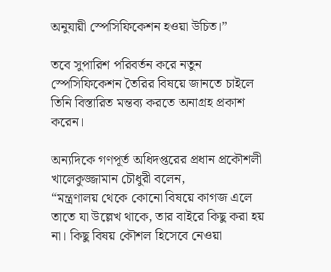অনুযায়ী স্পেসিফিকেশন হওয়া উচিত।”

তবে সুপারিশ পরিবর্তন করে নতুন স্পেসিফিকেশন তৈরির বিষয়ে জানতে চাইলে তিনি বিস্তারিত মন্তব্য করতে অনাগ্রহ প্রকাশ করেন।

অন্যদিকে গণপূর্ত অধিদপ্তরের প্রধান প্রকৌশলী খালেকুজ্জামান চৌধুরী বলেন,
“মন্ত্রণালয় থেকে কোনো বিষয়ে কাগজ এলে তাতে যা উল্লেখ থাকে, তার বাইরে কিছু করা হয় না। কিছু বিষয় কৌশল হিসেবে নেওয়া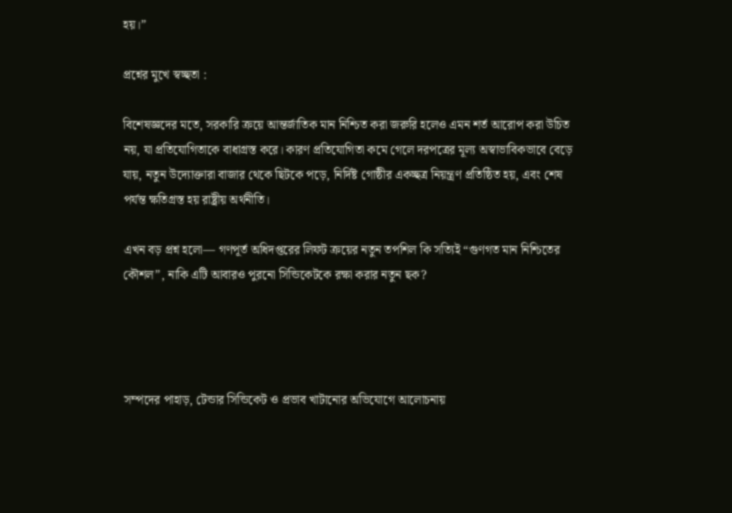হয়।”

প্রশ্নের মুখে স্বচ্ছতা :

বিশেষজ্ঞদের মতে, সরকারি ক্রয়ে আন্তর্জাতিক মান নিশ্চিত করা জরুরি হলেও এমন শর্ত আরোপ করা উচিত নয়, যা প্রতিযোগিতাকে বাধাগ্রস্ত করে। কারণ প্রতিযোগিতা কমে গেলে দরপত্রের মূল্য অস্বাভাবিকভাবে বেড়ে যায়, নতুন উদ্যোক্তারা বাজার থেকে ছিটকে পড়ে, নির্দিষ্ট গোষ্ঠীর একচ্ছত্র নিয়ন্ত্রণ প্রতিষ্ঠিত হয়, এবং শেষ পর্যন্ত ক্ষতিগ্রস্ত হয় রাষ্ট্রীয় অর্থনীতি।

এখন বড় প্রশ্ন হলো— গণপূর্ত অধিদপ্তরের লিফট ক্রয়ের নতুন তপশিল কি সত্যিই “গুণগত মান নিশ্চিতের কৌশল”, নাকি এটি আবারও পুরনো সিন্ডিকেটকে রক্ষা করার নতুন ছক?




সম্পদের পাহাড়, টেন্ডার সিন্ডিকেট ও প্রভাব খাটানোর অভিযোগে আলোচনায়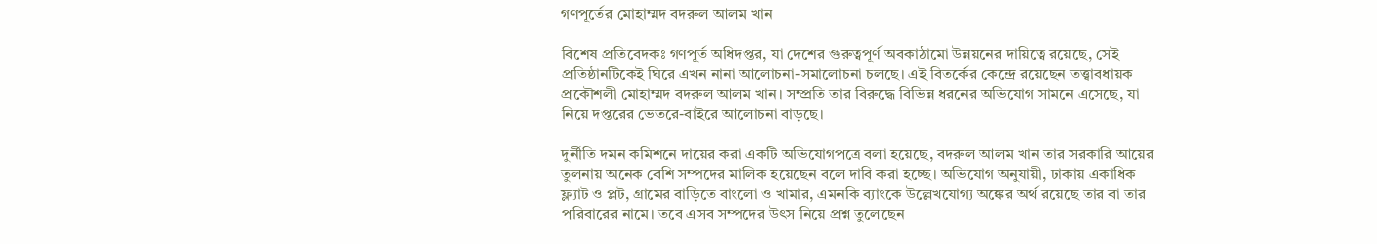গণপূর্তের মোহাম্মদ বদরুল আলম খান

বিশেষ প্রতিবেদকঃ গণপূর্ত অধিদপ্তর, যা দেশের গুরুত্বপূর্ণ অবকাঠামো উন্নয়নের দায়িত্বে রয়েছে, সেই প্রতিষ্ঠানটিকেই ঘিরে এখন নানা আলোচনা-সমালোচনা চলছে। এই বিতর্কের কেন্দ্রে রয়েছেন তত্ত্বাবধায়ক প্রকৌশলী মোহাম্মদ বদরুল আলম খান। সম্প্রতি তার বিরুদ্ধে বিভিন্ন ধরনের অভিযোগ সামনে এসেছে, যা নিয়ে দপ্তরের ভেতরে-বাইরে আলোচনা বাড়ছে।

দুর্নীতি দমন কমিশনে দায়ের করা একটি অভিযোগপত্রে বলা হয়েছে, বদরুল আলম খান তার সরকারি আয়ের তুলনায় অনেক বেশি সম্পদের মালিক হয়েছেন বলে দাবি করা হচ্ছে। অভিযোগ অনুযায়ী, ঢাকায় একাধিক ফ্ল্যাট ও প্লট, গ্রামের বাড়িতে বাংলো ও খামার, এমনকি ব্যাংকে উল্লেখযোগ্য অঙ্কের অর্থ রয়েছে তার বা তার পরিবারের নামে। তবে এসব সম্পদের উৎস নিয়ে প্রশ্ন তুলেছেন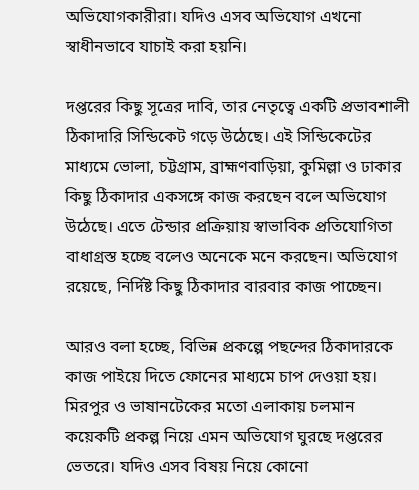অভিযোগকারীরা। যদিও এসব অভিযোগ এখনো স্বাধীনভাবে যাচাই করা হয়নি।

দপ্তরের কিছু সূত্রের দাবি, তার নেতৃত্বে একটি প্রভাবশালী ঠিকাদারি সিন্ডিকেট গড়ে উঠেছে। এই সিন্ডিকেটের মাধ্যমে ভোলা, চট্টগ্রাম, ব্রাহ্মণবাড়িয়া, কুমিল্লা ও ঢাকার কিছু ঠিকাদার একসঙ্গে কাজ করছেন বলে অভিযোগ উঠেছে। এতে টেন্ডার প্রক্রিয়ায় স্বাভাবিক প্রতিযোগিতা বাধাগ্রস্ত হচ্ছে বলেও অনেকে মনে করছেন। অভিযোগ রয়েছে, নির্দিষ্ট কিছু ঠিকাদার বারবার কাজ পাচ্ছেন।

আরও বলা হচ্ছে, বিভিন্ন প্রকল্পে পছন্দের ঠিকাদারকে কাজ পাইয়ে দিতে ফোনের মাধ্যমে চাপ দেওয়া হয়। মিরপুর ও ভাষানটেকের মতো এলাকায় চলমান কয়েকটি প্রকল্প নিয়ে এমন অভিযোগ ঘুরছে দপ্তরের ভেতরে। যদিও এসব বিষয় নিয়ে কোনো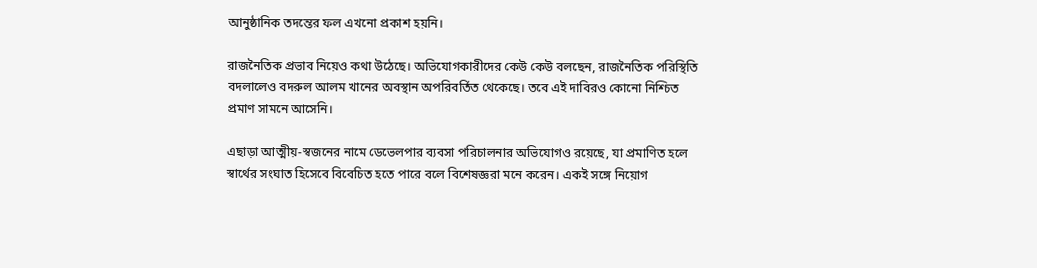আনুষ্ঠানিক তদন্তের ফল এখনো প্রকাশ হয়নি।

রাজনৈতিক প্রভাব নিয়েও কথা উঠেছে। অভিযোগকারীদের কেউ কেউ বলছেন, রাজনৈতিক পরিস্থিতি বদলালেও বদরুল আলম খানের অবস্থান অপরিবর্তিত থেকেছে। তবে এই দাবিরও কোনো নিশ্চিত প্রমাণ সামনে আসেনি।

এছাড়া আত্মীয়-স্বজনের নামে ডেভেলপার ব্যবসা পরিচালনার অভিযোগও রয়েছে, যা প্রমাণিত হলে স্বার্থের সংঘাত হিসেবে বিবেচিত হতে পারে বলে বিশেষজ্ঞরা মনে করেন। একই সঙ্গে নিয়োগ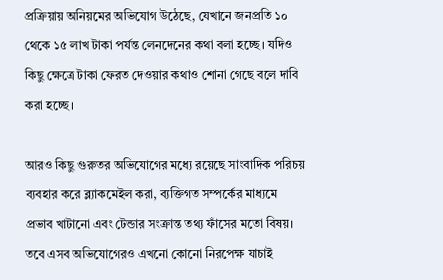প্রক্রিয়ায় অনিয়মের অভিযোগ উঠেছে, যেখানে জনপ্রতি ১০ থেকে ১৫ লাখ টাকা পর্যন্ত লেনদেনের কথা বলা হচ্ছে। যদিও কিছু ক্ষেত্রে টাকা ফেরত দেওয়ার কথাও শোনা গেছে বলে দাবি করা হচ্ছে।

আরও কিছু গুরুতর অভিযোগের মধ্যে রয়েছে সাংবাদিক পরিচয় ব্যবহার করে ব্ল্যাকমেইল করা, ব্যক্তিগত সম্পর্কের মাধ্যমে প্রভাব খাটানো এবং টেন্ডার সংক্রান্ত তথ্য ফাঁসের মতো বিষয়। তবে এসব অভিযোগেরও এখনো কোনো নিরপেক্ষ যাচাই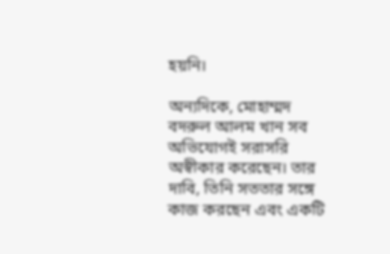হয়নি।

অন্যদিকে, মোহাম্মদ বদরুল আলম খান সব অভিযোগই সরাসরি অস্বীকার করেছেন। তার দাবি, তিনি সততার সঙ্গে কাজ করছেন এবং একটি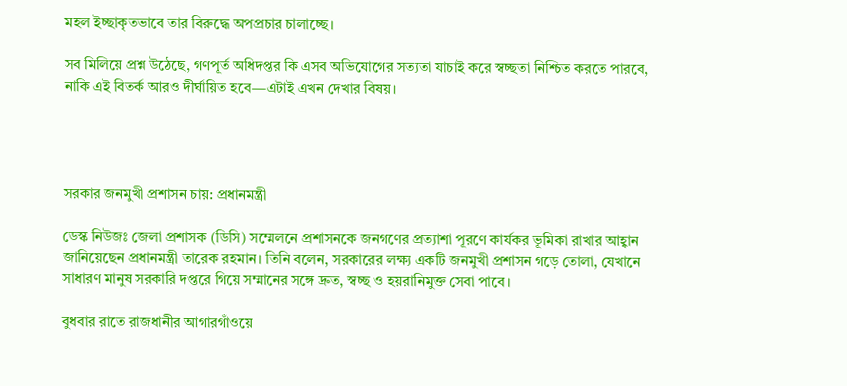মহল ইচ্ছাকৃতভাবে তার বিরুদ্ধে অপপ্রচার চালাচ্ছে।

সব মিলিয়ে প্রশ্ন উঠেছে, গণপূর্ত অধিদপ্তর কি এসব অভিযোগের সত্যতা যাচাই করে স্বচ্ছতা নিশ্চিত করতে পারবে, নাকি এই বিতর্ক আরও দীর্ঘায়িত হবে—এটাই এখন দেখার বিষয়।




সরকার জনমুখী প্রশাসন চায়: প্রধানমন্ত্রী

ডেস্ক নিউজঃ জেলা প্রশাসক (ডিসি) সম্মেলনে প্রশাসনকে জনগণের প্রত্যাশা পূরণে কার্যকর ভূমিকা রাখার আহ্বান জানিয়েছেন প্রধানমন্ত্রী তারেক রহমান। তিনি বলেন, সরকারের লক্ষ্য একটি জনমুখী প্রশাসন গড়ে তোলা, যেখানে সাধারণ মানুষ সরকারি দপ্তরে গিয়ে সম্মানের সঙ্গে দ্রুত, স্বচ্ছ ও হয়রানিমুক্ত সেবা পাবে।

বুধবার রাতে রাজধানীর আগারগাঁওয়ে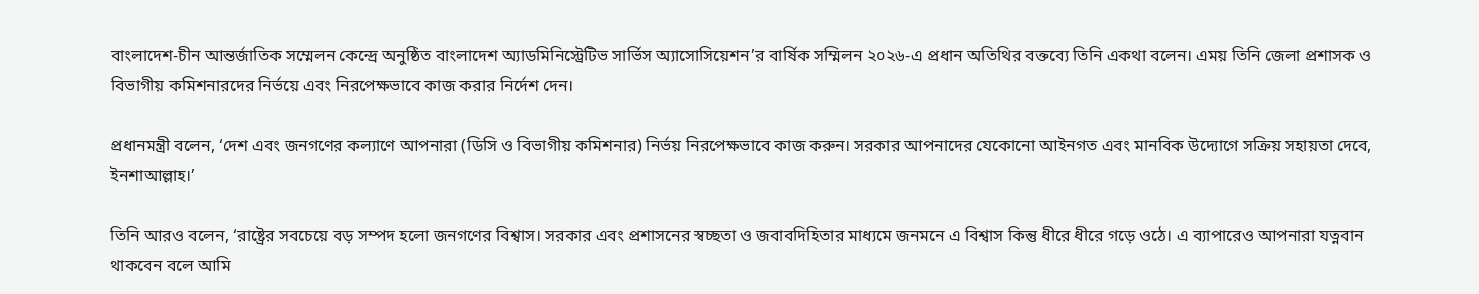বাংলাদেশ-চীন আন্তর্জাতিক সম্মেলন কেন্দ্রে অনুষ্ঠিত বাংলাদেশ অ্যাডমিনিস্ট্রেটিভ সার্ভিস অ্যাসোসিয়েশন’র বার্ষিক সম্মিলন ২০২৬-এ প্রধান অতিথির বক্তব্যে তিনি একথা বলেন। এময় তিনি জেলা প্রশাসক ও বিভাগীয় কমিশনারদের নির্ভয়ে এবং নিরপেক্ষভাবে কাজ করার নির্দেশ দেন।

প্রধানমন্ত্রী বলেন, ‘দেশ এবং জনগণের কল্যাণে আপনারা (ডিসি ও বিভাগীয় কমিশনার) নির্ভয় নিরপেক্ষভাবে কাজ করুন। সরকার আপনাদের যেকোনো আইনগত এবং মানবিক উদ্যোগে সক্রিয় সহায়তা দেবে, ইনশাআল্লাহ।’

তিনি আরও বলেন, ‘রাষ্ট্রের সবচেয়ে বড় সম্পদ হলো জনগণের বিশ্বাস। সরকার এবং প্রশাসনের স্বচ্ছতা ও জবাবদিহিতার মাধ্যমে জনমনে এ বিশ্বাস কিন্তু ধীরে ধীরে গড়ে ওঠে। এ ব্যাপারেও আপনারা যত্নবান থাকবেন বলে আমি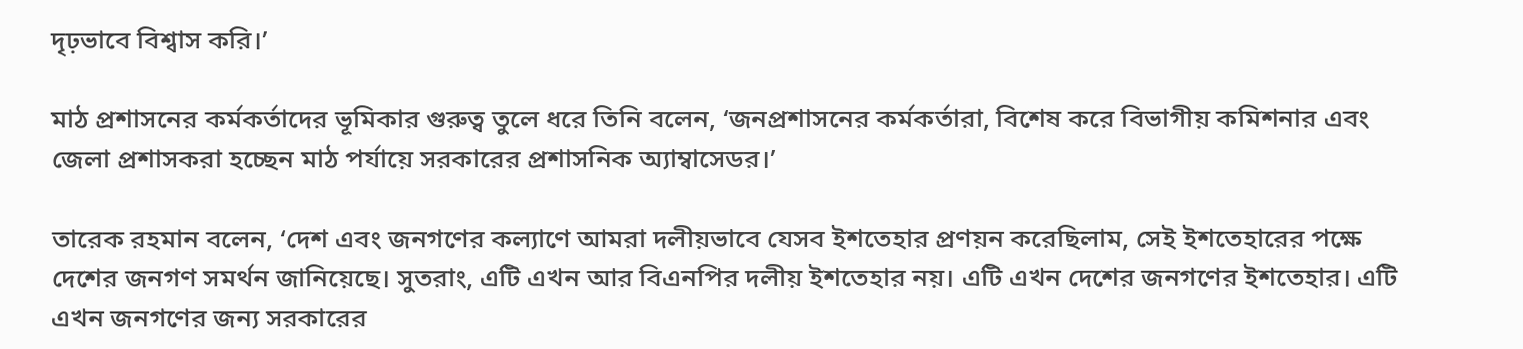দৃঢ়ভাবে বিশ্বাস করি।’

মাঠ প্রশাসনের কর্মকর্তাদের ভূমিকার গুরুত্ব তুলে ধরে তিনি বলেন, ‘জনপ্রশাসনের কর্মকর্তারা, বিশেষ করে বিভাগীয় কমিশনার এবং জেলা প্রশাসকরা হচ্ছেন মাঠ পর্যায়ে সরকারের প্রশাসনিক অ্যাম্বাসেডর।’

তারেক রহমান বলেন, ‘দেশ এবং জনগণের কল্যাণে আমরা দলীয়ভাবে যেসব ইশতেহার প্রণয়ন করেছিলাম, সেই ইশতেহারের পক্ষে দেশের জনগণ সমর্থন জানিয়েছে। সুতরাং, এটি এখন আর বিএনপির দলীয় ইশতেহার নয়। এটি এখন দেশের জনগণের ইশতেহার। এটি এখন জনগণের জন্য সরকারের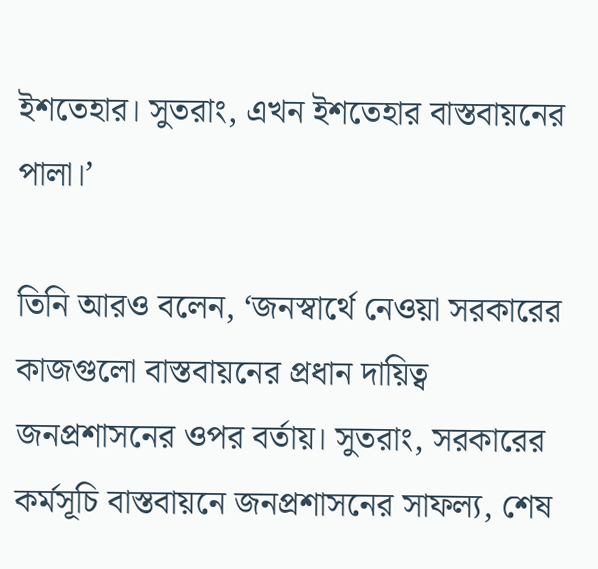ইশতেহার। সুতরাং, এখন ইশতেহার বাস্তবায়নের পালা।’

তিনি আরও বলেন, ‘জনস্বার্থে নেওয়া সরকারের কাজগুলো বাস্তবায়নের প্রধান দায়িত্ব জনপ্রশাসনের ওপর বর্তায়। সুতরাং, সরকারের কর্মসূচি বাস্তবায়নে জনপ্রশাসনের সাফল্য, শেষ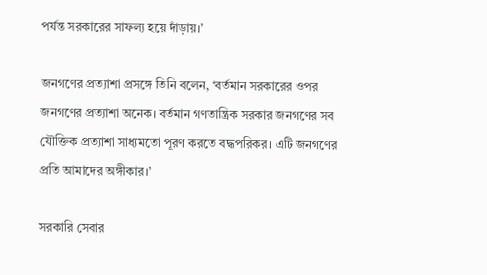পর্যন্ত সরকারের সাফল্য হয়ে দাঁড়ায়।’

জনগণের প্রত্যাশা প্রসঙ্গে তিনি বলেন, ‘বর্তমান সরকারের ওপর জনগণের প্রত্যাশা অনেক। বর্তমান গণতান্ত্রিক সরকার জনগণের সব যৌক্তিক প্রত্যাশা সাধ্যমতো পূরণ করতে বদ্ধপরিকর। এটি জনগণের প্রতি আমাদের অঙ্গীকার।’

সরকারি সেবার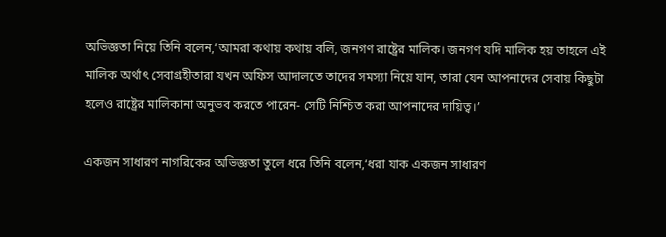অভিজ্ঞতা নিয়ে তিনি বলেন,‘আমরা কথায় কথায় বলি, জনগণ রাষ্ট্রের মালিক। জনগণ যদি মালিক হয় তাহলে এই মালিক অর্থাৎ সেবাগ্রহীতারা যখন অফিস আদালতে তাদের সমস্যা নিয়ে যান, তারা যেন আপনাদের সেবায় কিছুটা হলেও রাষ্ট্রের মালিকানা অনুভব করতে পারেন- সেটি নিশ্চিত করা আপনাদের দায়িত্ব।’

একজন সাধারণ নাগরিকের অভিজ্ঞতা তুলে ধরে তিনি বলেন,‘ধরা যাক একজন সাধারণ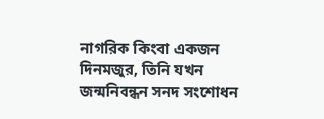নাগরিক কিংবা একজন দিনমজুর, তিনি যখন জন্মনিবন্ধন সনদ সংশোধন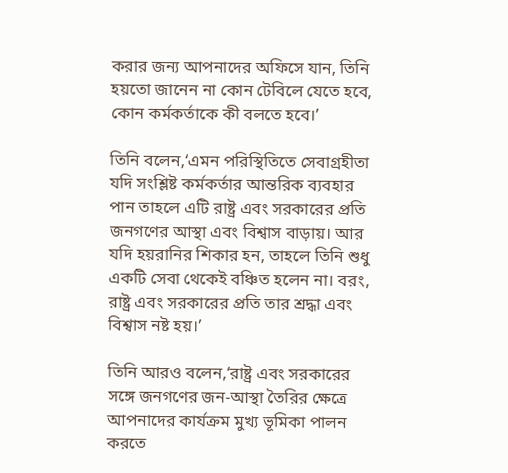করার জন্য আপনাদের অফিসে যান, তিনি হয়তো জানেন না কোন টেবিলে যেতে হবে, কোন কর্মকর্তাকে কী বলতে হবে।’

তিনি বলেন,‘এমন পরিস্থিতিতে সেবাগ্রহীতা যদি সংশ্লিষ্ট কর্মকর্তার আন্তরিক ব্যবহার পান তাহলে এটি রাষ্ট্র এবং সরকারের প্রতি জনগণের আস্থা এবং বিশ্বাস বাড়ায়। আর যদি হয়রানির শিকার হন, তাহলে তিনি শুধু একটি সেবা থেকেই বঞ্চিত হলেন না। বরং, রাষ্ট্র এবং সরকারের প্রতি তার শ্রদ্ধা এবং বিশ্বাস নষ্ট হয়।’

তিনি আরও বলেন,‘রাষ্ট্র এবং সরকারের সঙ্গে জনগণের জন-আস্থা তৈরির ক্ষেত্রে আপনাদের কার্যক্রম মুখ্য ভূমিকা পালন করতে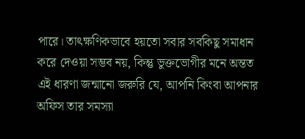পারে। তাৎক্ষণিকভাবে হয়তো সবার সবকিছু সমাধান করে দেওয়া সম্ভব নয়, কিন্তু ভুক্তভোগীর মনে অন্তত এই ধারণা জন্মানো জরুরি যে, আপনি কিংবা আপনার অফিস তার সমস্যা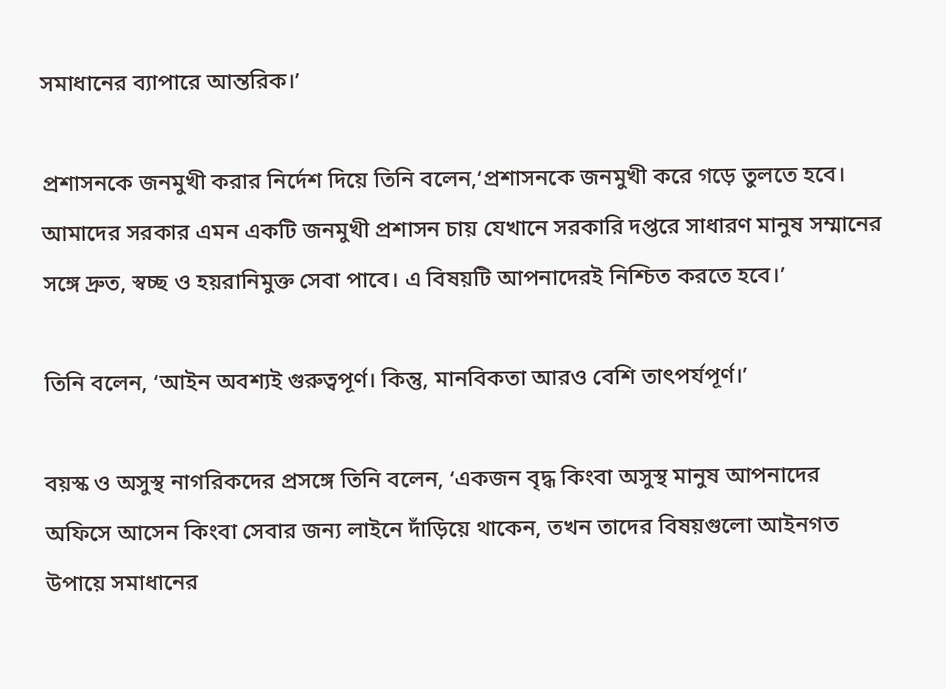সমাধানের ব্যাপারে আন্তরিক।’

প্রশাসনকে জনমুখী করার নির্দেশ দিয়ে তিনি বলেন,‘প্রশাসনকে জনমুখী করে গড়ে তুলতে হবে। আমাদের সরকার এমন একটি জনমুখী প্রশাসন চায় যেখানে সরকারি দপ্তরে সাধারণ মানুষ সম্মানের সঙ্গে দ্রুত, স্বচ্ছ ও হয়রানিমুক্ত সেবা পাবে। এ বিষয়টি আপনাদেরই নিশ্চিত করতে হবে।’

তিনি বলেন, ‘আইন অবশ্যই গুরুত্বপূর্ণ। কিন্তু, মানবিকতা আরও বেশি তাৎপর্যপূর্ণ।’

বয়স্ক ও অসুস্থ নাগরিকদের প্রসঙ্গে তিনি বলেন, ‘একজন বৃদ্ধ কিংবা অসুস্থ মানুষ আপনাদের অফিসে আসেন কিংবা সেবার জন্য লাইনে দাঁড়িয়ে থাকেন, তখন তাদের বিষয়গুলো আইনগত উপায়ে সমাধানের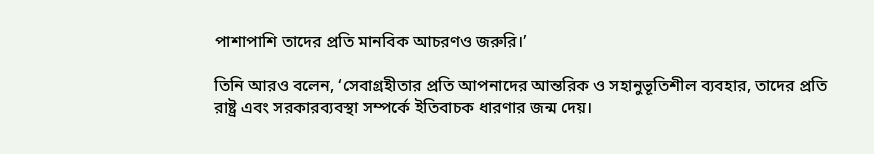পাশাপাশি তাদের প্রতি মানবিক আচরণও জরুরি।’

তিনি আরও বলেন, ‘সেবাগ্রহীতার প্রতি আপনাদের আন্তরিক ও সহানুভূতিশীল ব্যবহার, তাদের প্রতি রাষ্ট্র এবং সরকারব্যবস্থা সম্পর্কে ইতিবাচক ধারণার জন্ম দেয়।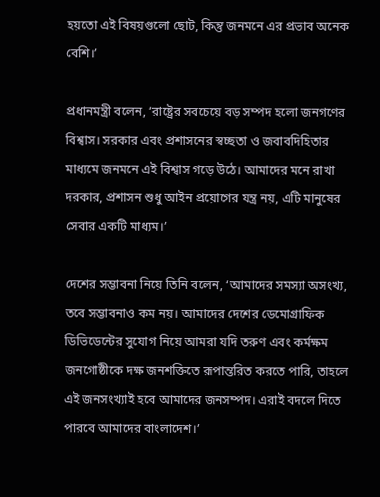হয়তো এই বিষয়গুলো ছোট, কিন্তু জনমনে এর প্রভাব অনেক বেশি।’

প্রধানমন্ত্রী বলেন, ‘রাষ্ট্রের সবচেয়ে বড় সম্পদ হলো জনগণের বিশ্বাস। সরকার এবং প্রশাসনের স্বচ্ছতা ও জবাবদিহিতার মাধ্যমে জনমনে এই বিশ্বাস গড়ে উঠে। আমাদের মনে রাখা দরকার, প্রশাসন শুধু আইন প্রয়োগের যন্ত্র নয়, এটি মানুষের সেবার একটি মাধ্যম।’

দেশের সম্ভাবনা নিয়ে তিনি বলেন, ‘আমাদের সমস্যা অসংখ্য, তবে সম্ভাবনাও কম নয়। আমাদের দেশের ডেমোগ্রাফিক ডিভিডেন্টের সুযোগ নিয়ে আমরা যদি তরুণ এবং কর্মক্ষম জনগোষ্ঠীকে দক্ষ জনশক্তিতে রূপান্তরিত করতে পারি, তাহলে এই জনসংখ্যাই হবে আমাদের জনসম্পদ। এরাই বদলে দিতে পারবে আমাদের বাংলাদেশ।’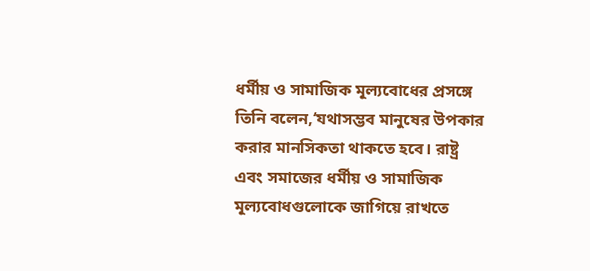ধর্মীয় ও সামাজিক মূল্যবোধের প্রসঙ্গে তিনি বলেন,‘যথাসম্ভব মানুষের উপকার করার মানসিকতা থাকতে হবে। রাষ্ট্র এবং সমাজের ধর্মীয় ও সামাজিক মূল্যবোধগুলোকে জাগিয়ে রাখতে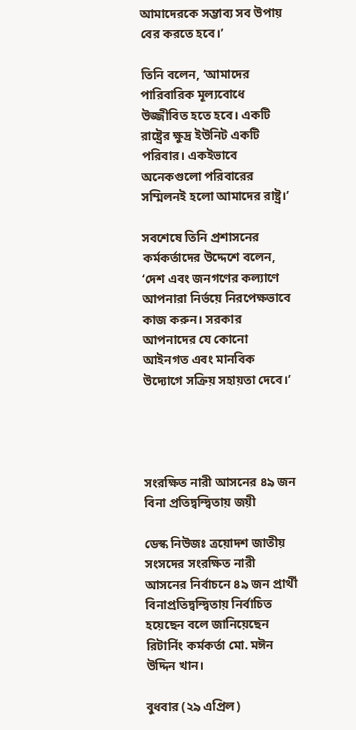আমাদেরকে সম্ভাব্য সব উপায় বের করতে হবে।’

তিনি বলেন, ‘আমাদের পারিবারিক মূল্যবোধে উজ্জীবিত হতে হবে। একটি রাষ্ট্রের ক্ষুদ্র ইউনিট একটি পরিবার। একইভাবে অনেকগুলো পরিবারের সম্মিলনই হলো আমাদের রাষ্ট্র।’

সবশেষে তিনি প্রশাসনের কর্মকর্তাদের উদ্দেশে বলেন, ‘দেশ এবং জনগণের কল্যাণে আপনারা নির্ভয়ে নিরপেক্ষভাবে কাজ করুন। সরকার আপনাদের যে কোনো আইনগত এবং মানবিক উদ্যোগে সক্রিয় সহায়তা দেবে।’




সংরক্ষিত নারী আসনের ৪৯ জন বিনা প্রতিদ্বন্দ্বিতায় জয়ী

ডেস্ক নিউজঃ ত্রয়োদশ জাতীয় সংসদের সংরক্ষিত নারী আসনের নির্বাচনে ৪৯ জন প্রার্থী বিনাপ্রতিদ্বন্দ্বিতায় নির্বাচিত হয়েছেন বলে জানিয়েছেন রিটার্নিং কর্মকর্তা মো. মঈন উদ্দিন খান।

বুধবার (২৯ এপ্রিল)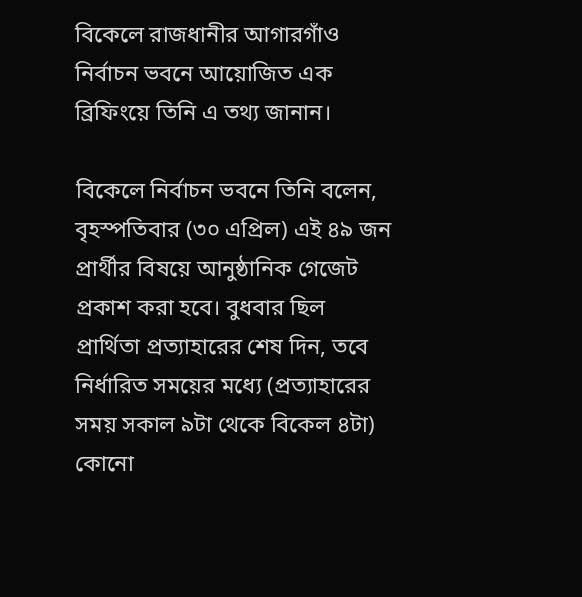বিকেলে রাজধানীর আগারগাঁও নির্বাচন ভবনে আয়োজিত এক ব্রিফিংয়ে তিনি এ তথ্য জানান।

বিকেলে নির্বাচন ভবনে তিনি বলেন, বৃহস্পতিবার (৩০ এপ্রিল) এই ৪৯ জন প্রার্থীর বিষয়ে আনুষ্ঠানিক গেজেট প্রকাশ করা হবে। বুধবার ছিল প্রার্থিতা প্রত্যাহারের শেষ দিন, তবে নির্ধারিত সময়ের মধ্যে (প্রত্যাহারের সময় সকাল ৯টা থেকে বিকেল ৪টা) কোনো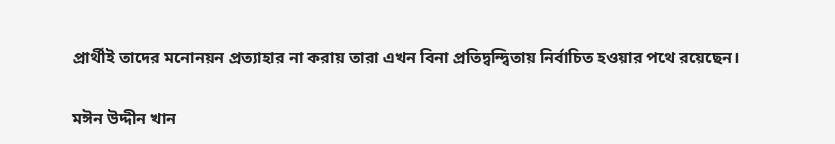প্রার্থীই তাদের মনোনয়ন প্রত্যাহার না করায় তারা এখন বিনা প্রতিদ্বন্দ্বিতায় নির্বাচিত হওয়ার পথে রয়েছেন।

মঈন উদ্দীন খান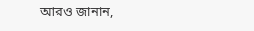আরও জানান,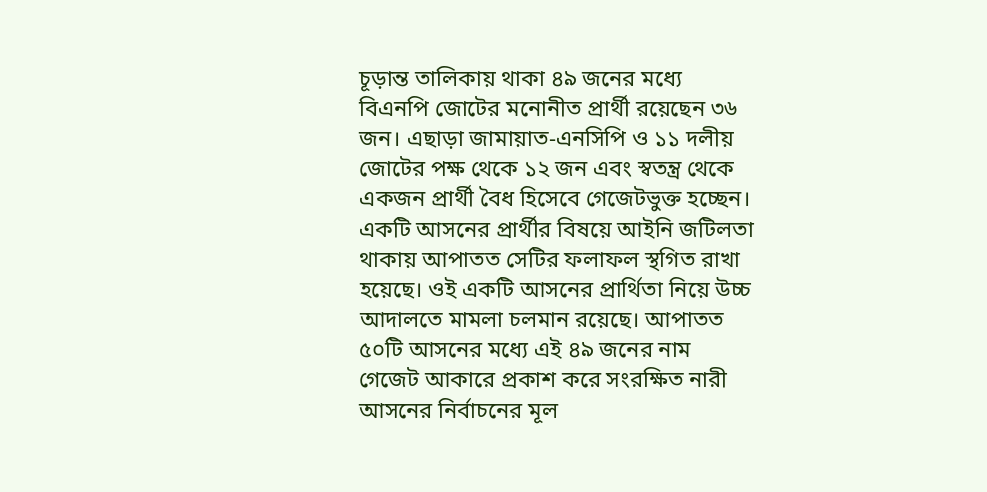চূড়ান্ত তালিকায় থাকা ৪৯ জনের মধ্যে বিএনপি জোটের মনোনীত প্রার্থী রয়েছেন ৩৬ জন। এছাড়া জামায়াত-এনসিপি ও ১১ দলীয় জোটের পক্ষ থেকে ১২ জন এবং স্বতন্ত্র থেকে একজন প্রার্থী বৈধ হিসেবে গেজেটভুক্ত হচ্ছেন। একটি আসনের প্রার্থীর বিষয়ে আইনি জটিলতা থাকায় আপাতত সেটির ফলাফল স্থগিত রাখা হয়েছে। ওই একটি আসনের প্রার্থিতা নিয়ে উচ্চ আদালতে মামলা চলমান রয়েছে। আপাতত ৫০টি আসনের মধ্যে এই ৪৯ জনের নাম গেজেট আকারে প্রকাশ করে সংরক্ষিত নারী আসনের নির্বাচনের মূল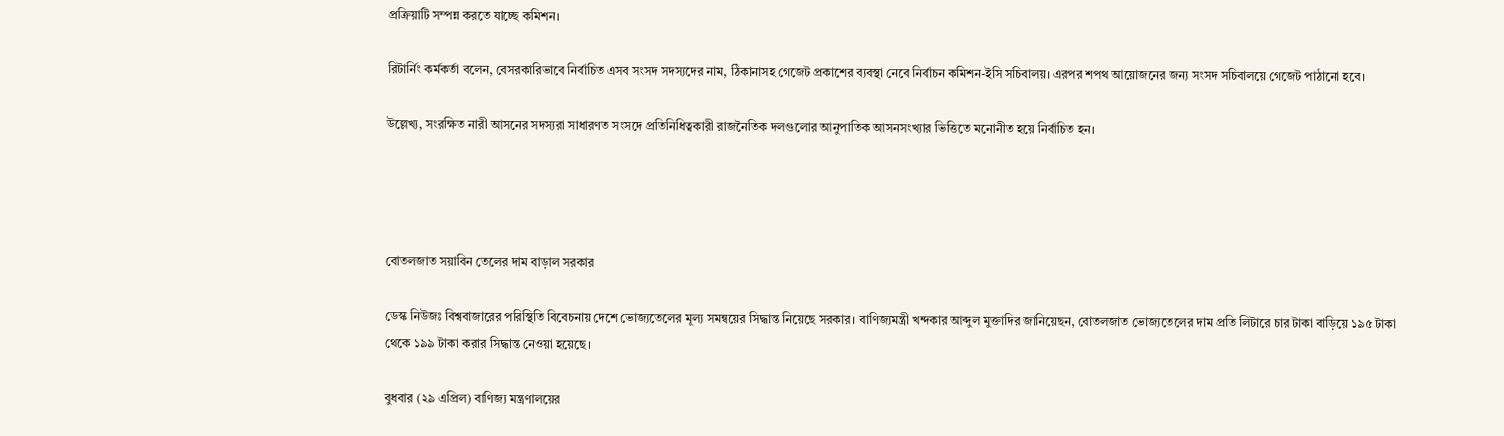প্রক্রিয়াটি সম্পন্ন করতে যাচ্ছে কমিশন।

রিটার্নিং কর্মকর্তা বলেন, বেসরকারিভাবে নির্বাচিত এসব সংসদ সদস্যদের নাম, ঠিকানাসহ গেজেট প্রকাশের ব্যবস্থা নেবে নির্বাচন কমিশন-ইসি সচিবালয়। এরপর শপথ আয়োজনের জন্য সংসদ সচিবালয়ে গেজেট পাঠানো হবে।

উল্লেখ্য, সংরক্ষিত নারী আসনের সদস্যরা সাধারণত সংসদে প্রতিনিধিত্বকারী রাজনৈতিক দলগুলোর আনুপাতিক আসনসংখ্যার ভিত্তিতে মনোনীত হয়ে নির্বাচিত হন।




বোতলজাত সয়াবিন তেলের দাম বাড়াল সরকার

ডেস্ক নিউজঃ বিশ্ববাজারের পরিস্থিতি বিবেচনায় দেশে ভোজ্যতেলের মূল্য সমন্বয়ের সিদ্ধান্ত নিয়েছে সরকার। বাণিজ্যমন্ত্রী খন্দকার আব্দুল মুক্তাদির জানিয়েছন, বোতলজাত ভোজ্যতেলের দাম প্রতি লিটারে চার টাকা বাড়িয়ে ১৯৫ টাকা থেকে ১৯৯ টাকা করার সিদ্ধান্ত নেওয়া হয়েছে।

বুধবার (২৯ এপ্রিল) বাণিজ্য মন্ত্রণালয়ের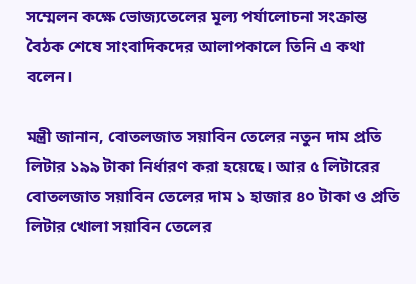সম্মেলন কক্ষে ভোজ্যতেলের মূল্য পর্যালোচনা সংক্রান্ত বৈঠক শেষে সাংবাদিকদের আলাপকালে তিনি এ কথা বলেন।

মন্ত্রী জানান, বোতলজাত সয়াবিন তেলের নতুন দাম প্রতি লিটার ১৯৯ টাকা নির্ধারণ করা হয়েছে। আর ৫ লিটারের বোতলজাত সয়াবিন তেলের দাম ১ হাজার ৪০ টাকা ও প্রতি লিটার খোলা সয়াবিন তেলের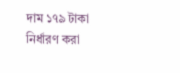দাম ১৭৯ টাকা নির্ধারণ করা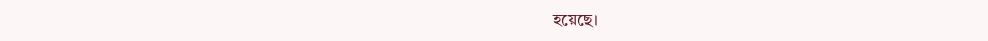হয়েছে।